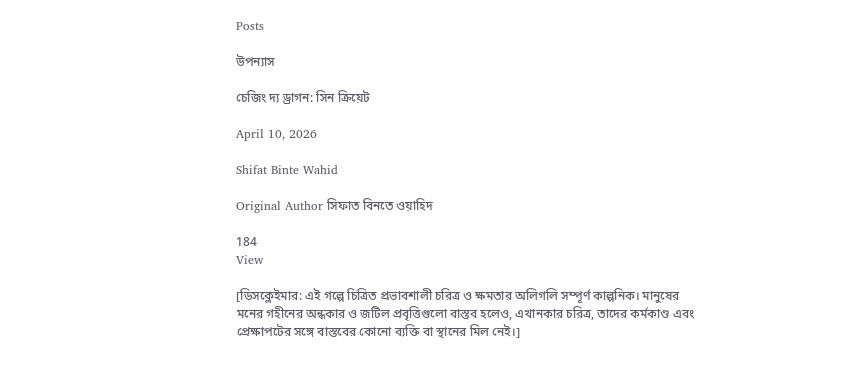Posts

উপন্যাস

চেজিং দ্য ড্রাগন: সিন ক্রিয়েট

April 10, 2026

Shifat Binte Wahid

Original Author সিফাত বিনতে ওয়াহিদ

184
View

[ডিসক্লেইমার: এই গল্পে চিত্রিত প্রভাবশালী চরিত্র ও ক্ষমতার অলিগলি সম্পূর্ণ কাল্পনিক। মানুষের মনের গহীনের অন্ধকার ও জটিল প্রবৃত্তিগুলো বাস্তব হলেও, এখানকার চরিত্র, তাদের কর্মকাণ্ড এবং প্রেক্ষাপটের সঙ্গে বাস্তবের কোনো ব্যক্তি বা স্থানের মিল নেই।]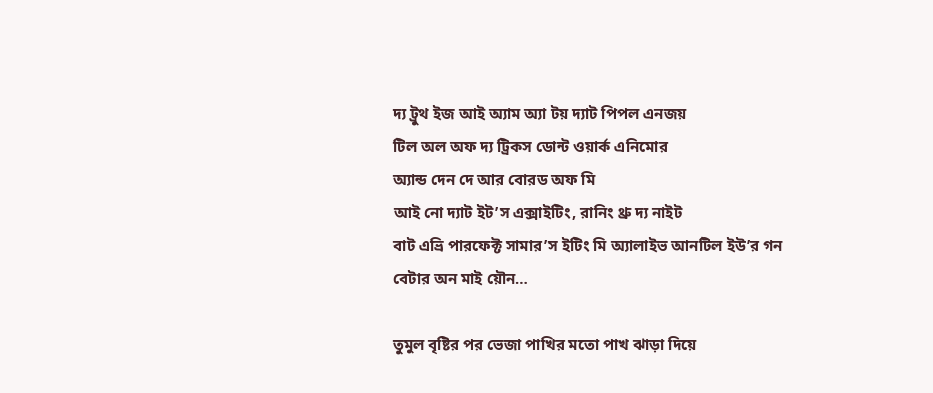দ্য ট্রুথ ইজ আই অ্যাম অ্যা টয় দ্যাট পিপল এনজয়
টিল অল অফ দ্য ট্রিকস ডোন্ট ওয়ার্ক এনিমোর
অ্যান্ড দেন দে আর বোরড অফ মি
আই নো দ্যাট ইট’স এক্সাইটিং, রানিং থ্রু দ্য নাইট
বাট এভ্রি পারফেক্ট সামার’স ইটিং মি অ্যালাইভ আনটিল ইউ’র গন
বেটার অন মাই য়ৌন…

তুমুল বৃষ্টির পর ভেজা পাখির মতো পাখ ঝাড়া দিয়ে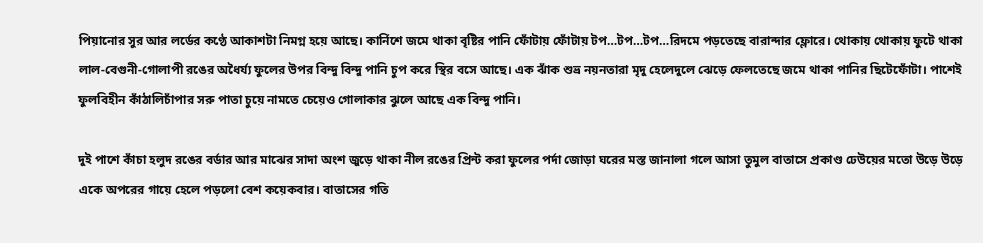পিয়ানোর সুর আর লর্ডের কণ্ঠে আকাশটা নিমগ্ন হয়ে আছে। কার্নিশে জমে থাকা বৃষ্টির পানি ফোঁটায় ফোঁটায় টপ…টপ…টপ…রিদমে পড়তেছে বারান্দার ফ্লোরে। থোকায় থোকায় ফুটে থাকা লাল-বেগুনী-গোলাপী রঙের অধৈর্য্য ফুলের উপর বিন্দু বিন্দু পানি চুপ করে স্থির বসে আছে। এক ঝাঁক শুভ্র নয়নতারা মৃদু হেলেদুলে ঝেড়ে ফেলতেছে জমে থাকা পানির ছিটেফোঁটা। পাশেই ফুলবিহীন কাঁঠালিচাঁপার সরু পাতা চুয়ে নামতে চেয়েও গোলাকার ঝুলে আছে এক বিন্দু পানি।

দুই পাশে কাঁচা হলুদ রঙের বর্ডার আর মাঝের সাদা অংশ জুড়ে থাকা নীল রঙের প্রিন্ট করা ফুলের পর্দা জোড়া ঘরের মস্ত জানালা গলে আসা তুমুল বাতাসে প্রকাণ্ড ঢেউয়ের মতো উড়ে উড়ে একে অপরের গায়ে হেলে পড়লো বেশ কয়েকবার। বাতাসের গতি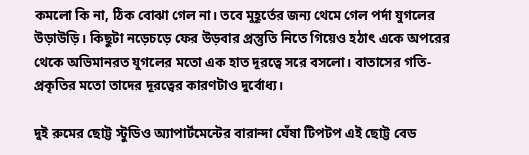কমলো কি না, ঠিক বোঝা গেল না। তবে মুহূর্তের জন্য থেমে গেল পর্দা যুগলের উড়াউড়ি। কিছুটা নড়েচড়ে ফের উড়বার প্রস্তুতি নিতে গিয়েও হঠাৎ একে অপরের থেকে অভিমানরত যুগলের মতো এক হাত দূরত্বে সরে বসলো। বাতাসের গতি-প্রকৃতির মতো তাদের দূরত্বের কারণটাও দুর্বোধ্য।

দুই রুমের ছোট্ট স্টুডিও অ্যাপার্টমেন্টের বারান্দা ঘেঁষা টিপটপ এই ছোট্ট বেড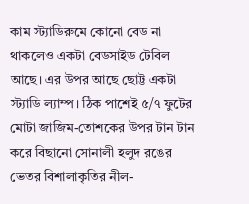কাম স্ট্যাডিরুমে কোনো বেড না থাকলেও একটা বেডসাইড টেবিল আছে। এর উপর আছে ছোট্ট একটা স্ট্যাডি ল্যাম্প। ঠিক পাশেই ৫/৭ ফুটের মোটা জাজিম-তোশকের উপর টান টান করে বিছানো সোনালী হলুদ রঙের ভেতর বিশালাকৃতির নীল-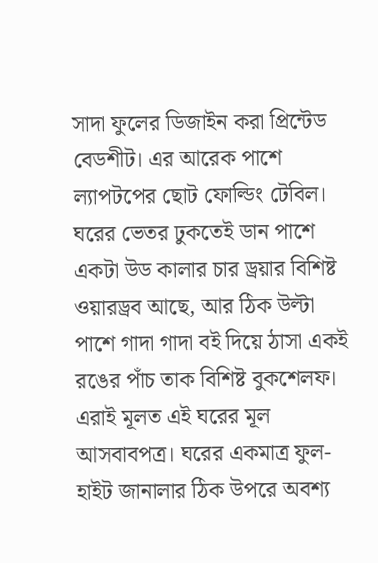সাদা ফুলের ডিজাইন করা প্রিন্টেড বেডশীট। এর আরেক পাশে ল্যাপটপের ছোট ফোল্ডিং টেবিল। ঘরের ভেতর ঢুকতেই ডান পাশে একটা উড কালার চার ড্রয়ার বিশিষ্ট ওয়ারড্রব আছে, আর ঠিক উল্টা পাশে গাদা গাদা বই দিয়ে ঠাসা একই রঙের পাঁচ তাক বিশিষ্ট বুকশেলফ। এরাই মূলত এই ঘরের মূল আসবাবপত্র। ঘরের একমাত্র ফুল-হাইট জানালার ঠিক উপরে অবশ্য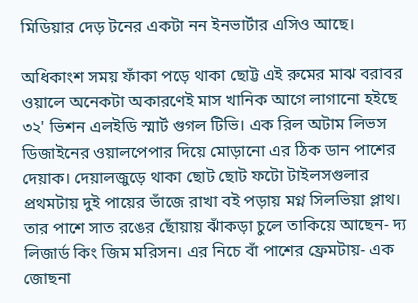মিডিয়ার দেড় টনের একটা নন ইনভার্টার এসিও আছে।

অধিকাংশ সময় ফাঁকা পড়ে থাকা ছোট্ট এই রুমের মাঝ বরাবর ওয়ালে অনেকটা অকারণেই মাস খানিক আগে লাগানো হইছে ৩২' ভিশন এলইডি স্মার্ট গুগল টিভি। এক রিল অটাম লিভস ডিজাইনের ওয়ালপেপার দিয়ে মোড়ানো এর ঠিক ডান পাশের দেয়াক। দেয়ালজুড়ে থাকা ছোট ছোট ফটো টাইলসগুলার প্রথমটায় দুই পায়ের ভাঁজে রাখা বই পড়ায় মগ্ন সিলভিয়া প্লাথ। তার পাশে সাত রঙের ছোঁয়ায় ঝাঁকড়া চুলে তাকিয়ে আছেন- দ্য লিজার্ড কিং জিম মরিসন। এর নিচে বাঁ পাশের ফ্রেমটায়- এক জোছনা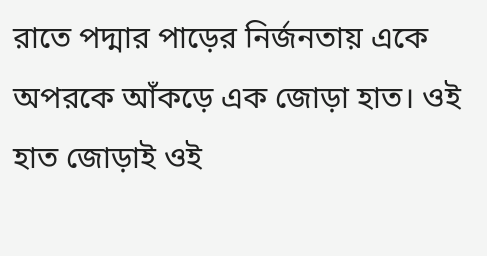রাতে পদ্মার পাড়ের নির্জনতায় একে অপরকে আঁকড়ে এক জোড়া হাত। ওই হাত জোড়াই ওই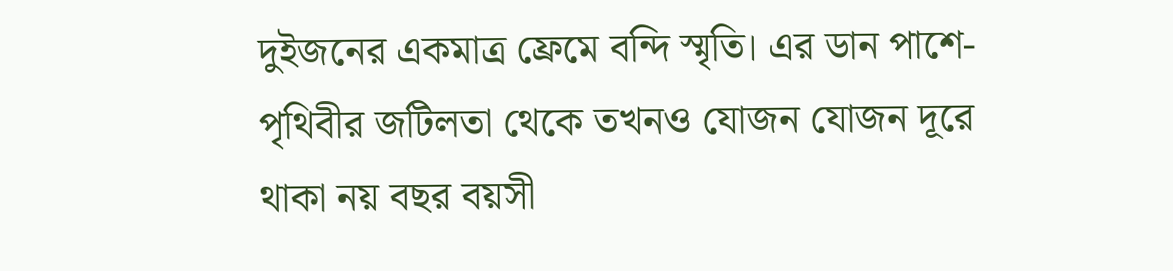দুইজনের একমাত্র ফ্রেমে বন্দি স্মৃতি। এর ডান পাশে- পৃথিবীর জটিলতা থেকে তখনও যোজন যোজন দূরে থাকা নয় বছর বয়সী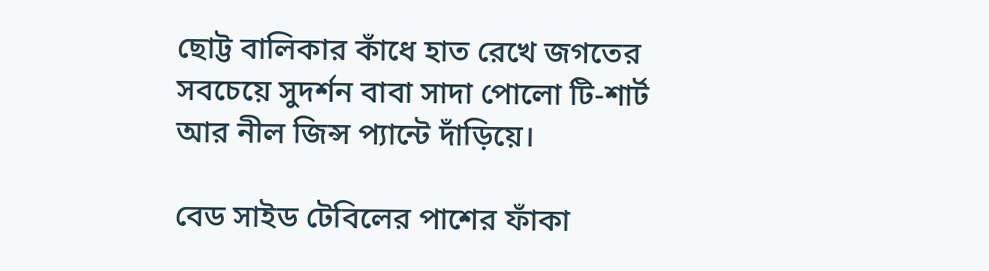ছোট্ট বালিকার কাঁধে হাত রেখে জগতের সবচেয়ে সুদর্শন বাবা সাদা পোলো টি-শার্ট আর নীল জিন্স প্যান্টে দাঁড়িয়ে।

বেড সাইড টেবিলের পাশের ফাঁকা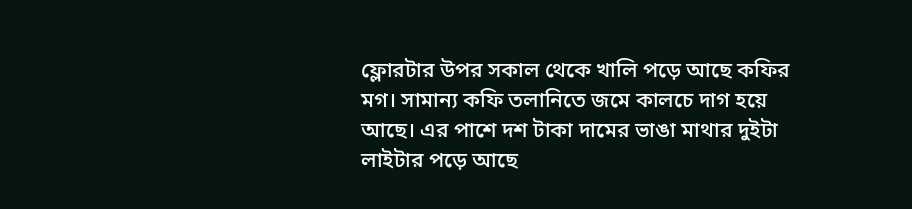ফ্লোরটার উপর সকাল থেকে খালি পড়ে আছে কফির মগ। সামান্য কফি তলানিতে জমে কালচে দাগ হয়ে আছে। এর পাশে দশ টাকা দামের ভাঙা মাথার দুইটা লাইটার পড়ে আছে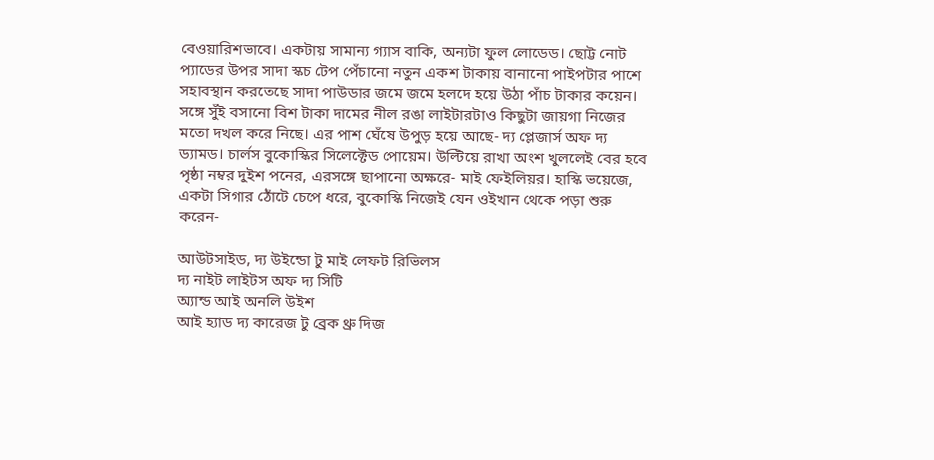বেওয়ারিশভাবে। একটায় সামান্য গ্যাস বাকি, অন্যটা ফুল লোডেড। ছোট্ট নোট প্যাডের উপর সাদা স্কচ টেপ পেঁচানো নতুন একশ টাকায় বানানো পাইপটার পাশে সহাবস্থান করতেছে সাদা পাউডার জমে জমে হলদে হয়ে উঠা পাঁচ টাকার কয়েন। সঙ্গে সুঁই বসানো বিশ টাকা দামের নীল রঙা লাইটারটাও কিছুটা জায়গা নিজের মতো দখল করে নিছে। এর পাশ ঘেঁষে উপুড় হয়ে আছে- দ্য প্লেজার্স অফ দ্য ড্যামড। চার্লস বুকোস্কির সিলেক্টেড পোয়েম। উল্টিয়ে রাখা অংশ খুললেই বের হবে পৃষ্ঠা নম্বর দুইশ পনের, এরসঙ্গে ছাপানো অক্ষরে- মাই ফেইলিয়র। হাস্কি ভয়েজে, একটা সিগার ঠোঁটে চেপে ধরে, বুকোস্কি নিজেই যেন ওইখান থেকে পড়া শুরু করেন-

আউটসাইড, দ্য উইন্ডো টু মাই লেফট রিভিলস
দ্য নাইট লাইটস অফ দ্য সিটি
অ্যান্ড আই অনলি উইশ
আই হ্যাড দ্য কারেজ টু ব্রেক থ্রু দিজ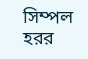সিম্পল হরর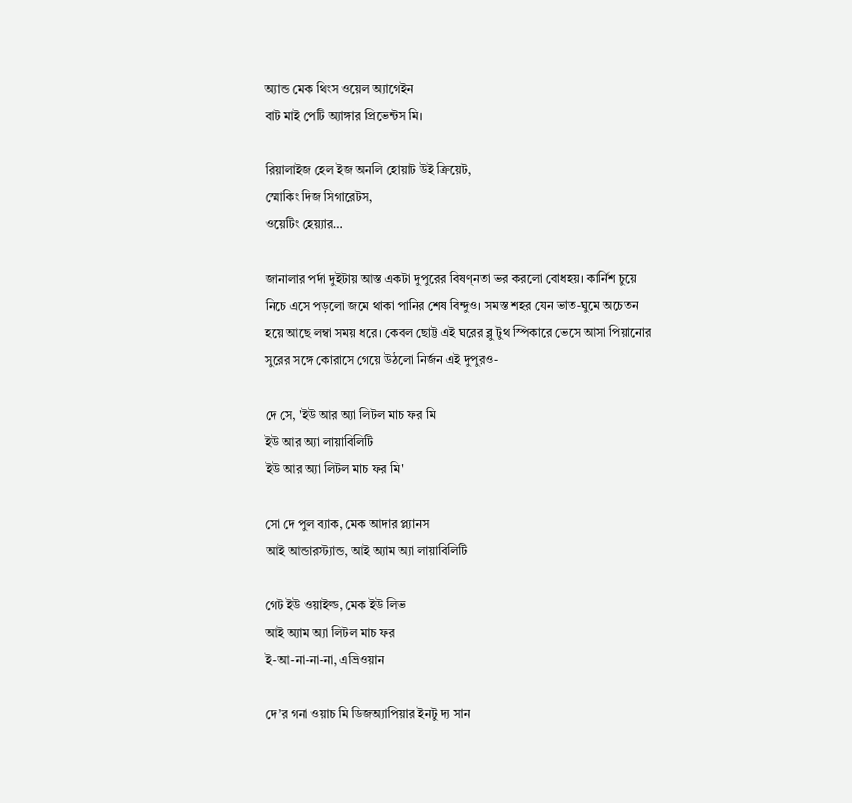অ্যান্ড মেক থিংস ওয়েল অ্যাগেইন
বাট মাই পেটি অ্যাঙ্গার প্রিভেন্টস মি।

রিয়ালাইজ হেল ইজ অনলি হোয়াট উই ক্রিয়েট,
স্মোকিং দিজ সিগারেটস,
ওয়েটিং হেয়্যার…

জানালার পর্দা দুইটায় আস্ত একটা দুপুরের বিষণ্নতা ভর করলো বোধহয়। কার্নিশ চুয়ে নিচে এসে পড়লো জমে থাকা পানির শেষ বিন্দুও। সমস্ত শহর যেন ভাত-ঘুমে অচেতন হয়ে আছে লম্বা সময় ধরে। কেবল ছোট্ট এই ঘরের ব্লু টুথ স্পিকারে ভেসে আসা পিয়ানোর সুরের সঙ্গে কোরাসে গেয়ে উঠলো নির্জন এই দুপুরও-

দে সে, 'ইউ আর অ্যা লিটল মাচ ফর মি
ইউ আর অ্যা লায়াবিলিটি
ইউ আর অ্যা লিটল মাচ ফর মি'

সো দে পুল ব্যাক, মেক আদার প্ল্যানস
আই আন্ডারস্ট্যান্ড, আই অ্যাম অ্যা লায়াবিলিটি

গেট ইউ ওয়াইল্ড, মেক ইউ লিভ
আই অ্যাম অ্যা লিটল মাচ ফর
ই-আ-না-না-না, এভ্রিওয়ান

দে’র গনা ওয়াচ মি ডিজঅ্যাপিয়ার ইনটু দ্য সান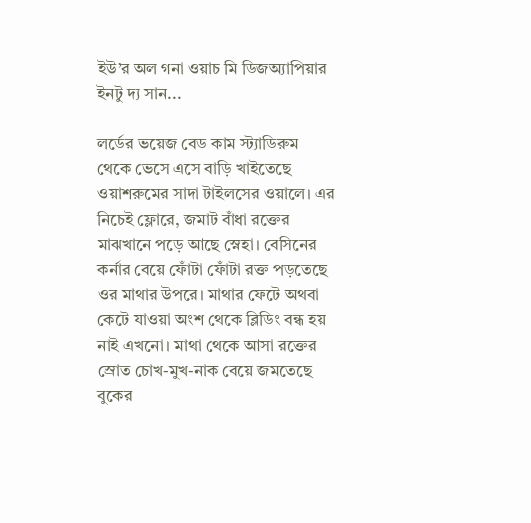ইউ’র অল গনা ওয়াচ মি ডিজঅ্যাপিয়ার ইনটু দ্য সান...

লর্ডের ভয়েজ বেড কাম স্ট্যাডিরুম থেকে ভেসে এসে বাড়ি খাইতেছে ওয়াশরুমের সাদা টাইলসের ওয়ালে। এর নিচেই ফ্লোরে, জমাট বাঁধা রক্তের মাঝখানে পড়ে আছে স্নেহা। বেসিনের কর্নার বেয়ে ফোঁটা ফোঁটা রক্ত পড়তেছে ওর মাথার উপরে। মাথার ফেটে অথবা কেটে যাওয়া অংশ থেকে ব্লিডিং বন্ধ হয় নাই এখনো। মাথা থেকে আসা রক্তের স্রোত চোখ-মুখ-নাক বেয়ে জমতেছে বুকের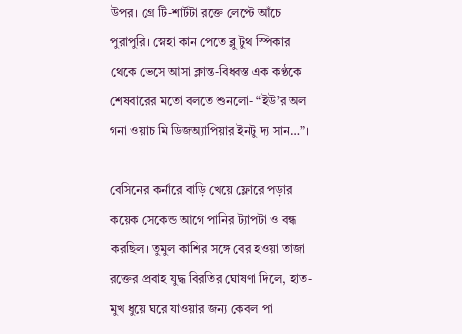উপর। গ্রে টি-শার্টটা রক্তে লেপ্টে আঁচে পুরাপুরি। স্নেহা কান পেতে ব্লু টুথ স্পিকার থেকে ভেসে আসা ক্লান্ত-বিধ্বস্ত এক কণ্ঠকে শেষবারের মতো বলতে শুনলো- “ইউ’র অল গনা ওয়াচ মি ডিজঅ্যাপিয়ার ইনটু দ্য সান…”।

বেসিনের কর্নারে বাড়ি খেয়ে ফ্লোরে পড়ার কয়েক সেকেন্ড আগে পানির ট্যাপটা ও বন্ধ করছিল। তুমুল কাশির সঙ্গে বের হওয়া তাজা রক্তের প্রবাহ যুদ্ধ বিরতির ঘোষণা দিলে, হাত-মুখ ধুয়ে ঘরে যাওয়ার জন্য কেবল পা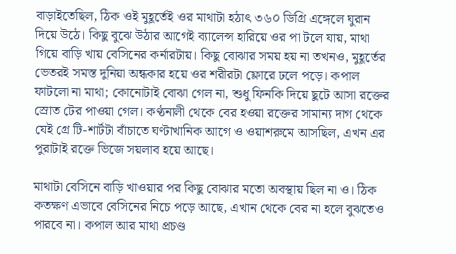বাড়াইতেছিল, ঠিক ওই মুহূর্তেই ওর মাথাটা হঠাৎ ৩৬০ ডিগ্রি এঙ্গেলে ঘুরান দিয়ে উঠে। কিছু বুঝে উঠার আগেই ব্যালেন্স হারিয়ে ওর পা টলে যায়, মাথা গিয়ে বাড়ি খায় বেসিনের কর্নারটায়। কিছু বোঝার সময় হয় না তখনও, মুহূর্তের ভেতরই সমস্ত দুনিয়া অন্ধকার হয়ে ওর শরীরটা ফ্লোরে ঢলে পড়ে। কপাল ফাটলো না মাথা; কোনোটাই বোঝা গেল না, শুধু ফিনকি দিয়ে ছুটে আসা রক্তের স্রোত টের পাওয়া গেল। কণ্ঠনালী থেকে বের হওয়া রক্তের সামান্য দাগ থেকে যেই গ্রে টি-শার্টটা বাঁচাতে ঘণ্টাখানিক আগে ও ওয়াশরুমে আসছিল, এখন এর পুরাটাই রক্তে ভিজে সয়লাব হয়ে আছে।

মাথাটা বেসিনে বাড়ি খাওয়ার পর কিছু বোঝার মতো অবস্থায় ছিল না ও। ঠিক কতক্ষণ এভাবে বেসিনের নিচে পড়ে আছে, এখান থেকে বের না হলে বুঝতেও পারবে না। কপাল আর মাথা প্রচণ্ড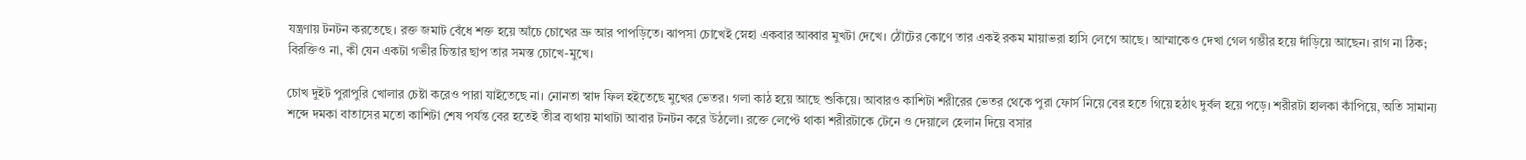যন্ত্রণায় টনটন করতেছে। রক্ত জমাট বেঁধে শক্ত হয়ে আঁচে চোখের ভ্রু আর পাপড়িতে। ঝাপসা চোখেই স্নেহা একবার আব্বার মুখটা দেখে। ঠোঁটের কোণে তার একই রকম মায়াভরা হাসি লেগে আছে। আম্মাকেও দেখা গেল গম্ভীর হয়ে দাঁড়িয়ে আছেন। রাগ না ঠিক; বিরক্তিও না, কী যেন একটা গভীর চিন্তার ছাপ তার সমস্ত চোখে-মুখে।

চোখ দুইট পুরাপুরি খোলার চেষ্টা করেও পারা যাইতেছে না। নোনতা স্বাদ ফিল হইতেছে মুখের ভেতর। গলা কাঠ হয়ে আছে শুকিয়ে। আবারও কাশিটা শরীরের ভেতর থেকে পুরা ফোর্স নিয়ে বের হতে গিয়ে হঠাৎ দুর্বল হয়ে পড়ে। শরীরটা হালকা কাঁপিয়ে, অতি সামান্য শব্দে দমকা বাতাসের মতো কাশিটা শেষ পর্যন্ত বের হতেই তীব্র ব্যথায় মাথাটা আবার টনটন করে উঠলো। রক্তে লেপ্টে থাকা শরীরটাকে টেনে ও দেয়ালে হেলান দিয়ে বসার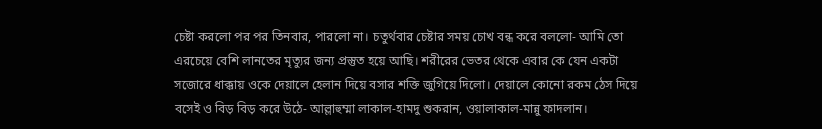চেষ্টা করলো পর পর তিনবার, পারলো না। চতুর্থবার চেষ্টার সময় চোখ বন্ধ করে বললো- আমি তো এরচেয়ে বেশি লানতের মৃত্যুর জন্য প্রস্তুত হয়ে আছি। শরীরের ভেতর থেকে এবার কে যেন একটা সজোরে ধাক্কায় ওকে দেয়ালে হেলান দিয়ে বসার শক্তি জুগিয়ে দিলো। দেয়ালে কোনো রকম ঠেস দিয়ে বসেই ও বিড় বিড় করে উঠে- আল্লাহুম্মা লাকাল-হামদু শুকরান, ওয়ালাকাল-মান্নু ফাদলান।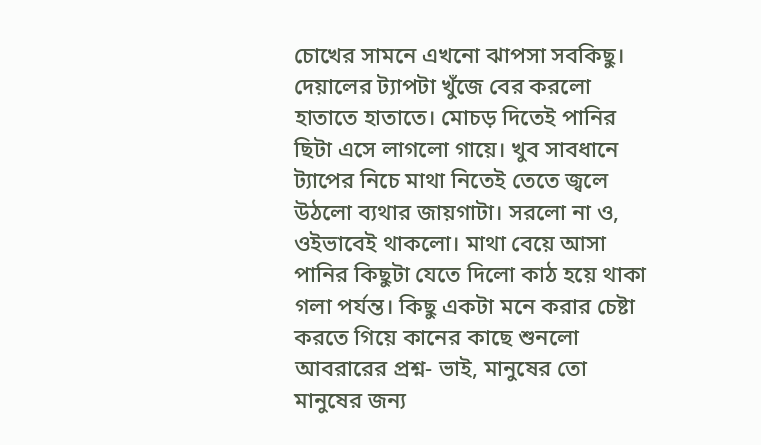চোখের সামনে এখনো ঝাপসা সবকিছু। দেয়ালের ট্যাপটা খুঁজে বের করলো হাতাতে হাতাতে। মোচড় দিতেই পানির ছিটা এসে লাগলো গায়ে। খুব সাবধানে ট্যাপের নিচে মাথা নিতেই তেতে জ্বলে উঠলো ব্যথার জায়গাটা। সরলো না ও, ওইভাবেই থাকলো। মাথা বেয়ে আসা পানির কিছুটা যেতে দিলো কাঠ হয়ে থাকা গলা পর্যন্ত। কিছু একটা মনে করার চেষ্টা করতে গিয়ে কানের কাছে শুনলো আবরারের প্রশ্ন- ভাই, মানুষের তো মানুষের জন্য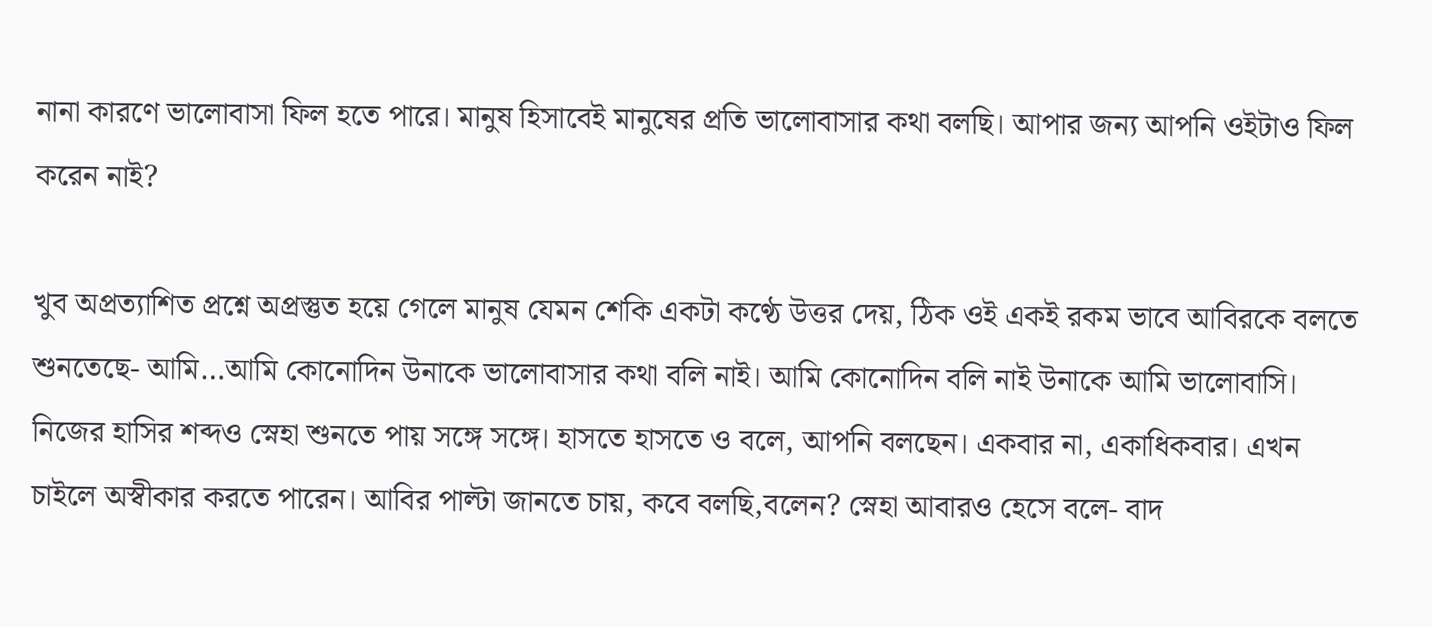নানা কারণে ভালোবাসা ফিল হতে পারে। মানুষ হিসাবেই মানুষের প্রতি ভালোবাসার কথা বলছি। আপার জন্য আপনি ওইটাও ফিল করেন নাই?

খুব অপ্রত্যাশিত প্রশ্নে অপ্রস্তুত হয়ে গেলে মানুষ যেমন শেকি একটা কণ্ঠে উত্তর দেয়, ঠিক ওই একই রকম ভাবে আবিরকে বলতে শুনতেছে- আমি…আমি কোনোদিন উনাকে ভালোবাসার কথা বলি নাই। আমি কোনোদিন বলি নাই উনাকে আমি ভালোবাসি। নিজের হাসির শব্দও স্নেহা শুনতে পায় সঙ্গে সঙ্গে। হাসতে হাসতে ও বলে, আপনি বলছেন। একবার না, একাধিকবার। এখন চাইলে অস্বীকার করতে পারেন। আবির পাল্টা জানতে চায়, কবে বলছি,বলেন? স্নেহা আবারও হেসে বলে- বাদ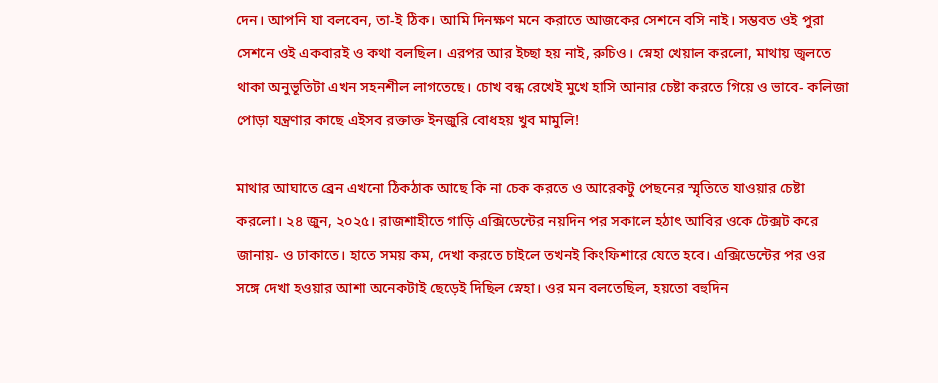দেন। আপনি যা বলবেন, তা-ই ঠিক। আমি দিনক্ষণ মনে করাতে আজকের সেশনে বসি নাই। সম্ভবত ওই পুরা সেশনে ওই একবারই ও কথা বলছিল। এরপর আর ইচ্ছা হয় নাই, রুচিও। স্নেহা খেয়াল করলো, মাথায় জ্বলতে থাকা অনুভূতিটা এখন সহনশীল লাগতেছে। চোখ বন্ধ রেখেই মুখে হাসি আনার চেষ্টা করতে গিয়ে ও ভাবে- কলিজা পোড়া যন্ত্রণার কাছে এইসব রক্তাক্ত ইনজুরি বোধহয় খুব মামুলি!

মাথার আঘাতে ব্রেন এখনো ঠিকঠাক আছে কি না চেক করতে ও আরেকটু পেছনের স্মৃতিতে যাওয়ার চেষ্টা করলো। ২৪ জুন, ২০২৫। রাজশাহীতে গাড়ি এক্সিডেন্টের নয়দিন পর সকালে হঠাৎ আবির ওকে টেক্সট করে জানায়- ও ঢাকাতে। হাতে সময় কম, দেখা করতে চাইলে তখনই কিংফিশারে যেতে হবে। এক্সিডেন্টের পর ওর সঙ্গে দেখা হওয়ার আশা অনেকটাই ছেড়েই দিছিল স্নেহা। ওর মন বলতেছিল, হয়তো বহুদিন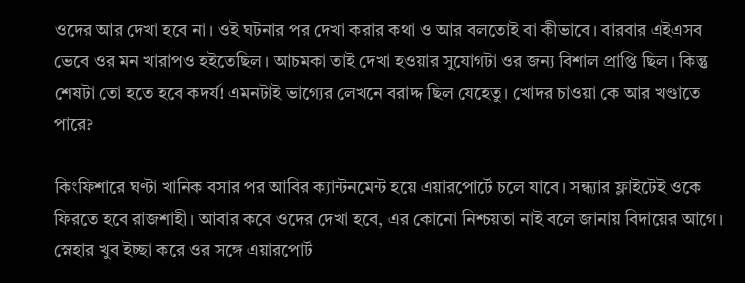ওদের আর দেখা হবে না। ওই ঘটনার পর দেখা করার কথা ও আর বলতোই বা কীভাবে। বারবার এইএসব ভেবে ওর মন খারাপও হইতেছিল। আচমকা তাই দেখা হওয়ার সুযোগটা ওর জন্য বিশাল প্রাপ্তি ছিল। কিন্তু শেষটা তো হতে হবে কদর্য! এমনটাই ভাগ্যের লেখনে বরাদ্দ ছিল যেহেতু। খোদর চাওয়া কে আর খণ্ডাতে পারে?

কিংফিশারে ঘণ্টা খানিক বসার পর আবির ক্যান্টনমেন্ট হয়ে এয়ারপোর্টে চলে যাবে। সন্ধ্যার ফ্লাইটেই ওকে ফিরতে হবে রাজশাহী। আবার কবে ওদের দেখা হবে, এর কোনো নিশ্চয়তা নাই বলে জানায় বিদায়ের আগে। স্নেহার খুব ইচ্ছা করে ওর সঙ্গে এয়ারপোর্ট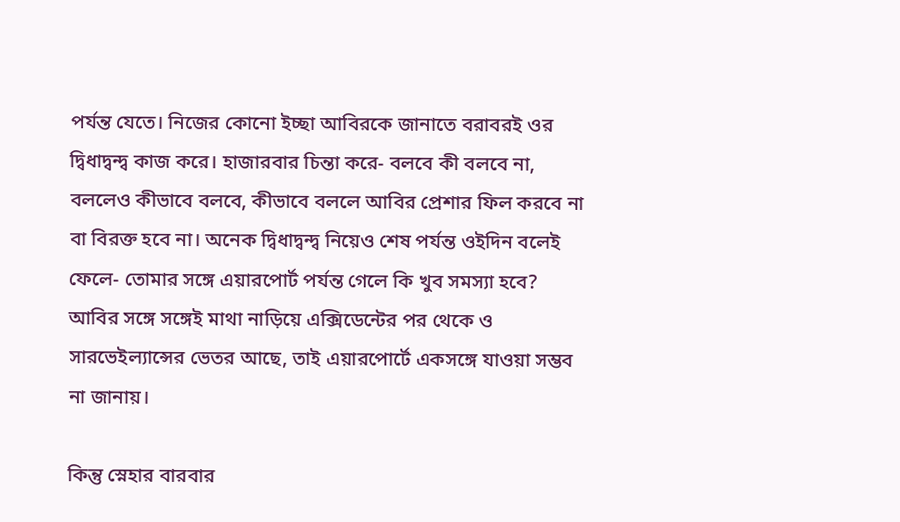পর্যন্ত যেতে। নিজের কোনো ইচ্ছা আবিরকে জানাতে বরাবরই ওর দ্বিধাদ্বন্দ্ব কাজ করে। হাজারবার চিন্তা করে- বলবে কী বলবে না, বললেও কীভাবে বলবে, কীভাবে বললে আবির প্রেশার ফিল করবে না বা বিরক্ত হবে না। অনেক দ্বিধাদ্বন্দ্ব নিয়েও শেষ পর্যন্ত ওইদিন বলেই ফেলে- তোমার সঙ্গে এয়ারপোর্ট পর্যন্ত গেলে কি খুব সমস্যা হবে? আবির সঙ্গে সঙ্গেই মাথা নাড়িয়ে এক্সিডেন্টের পর থেকে ও সারভেইল্যান্সের ভেতর আছে, তাই এয়ারপোর্টে একসঙ্গে যাওয়া সম্ভব না জানায়।

কিন্তু স্নেহার বারবার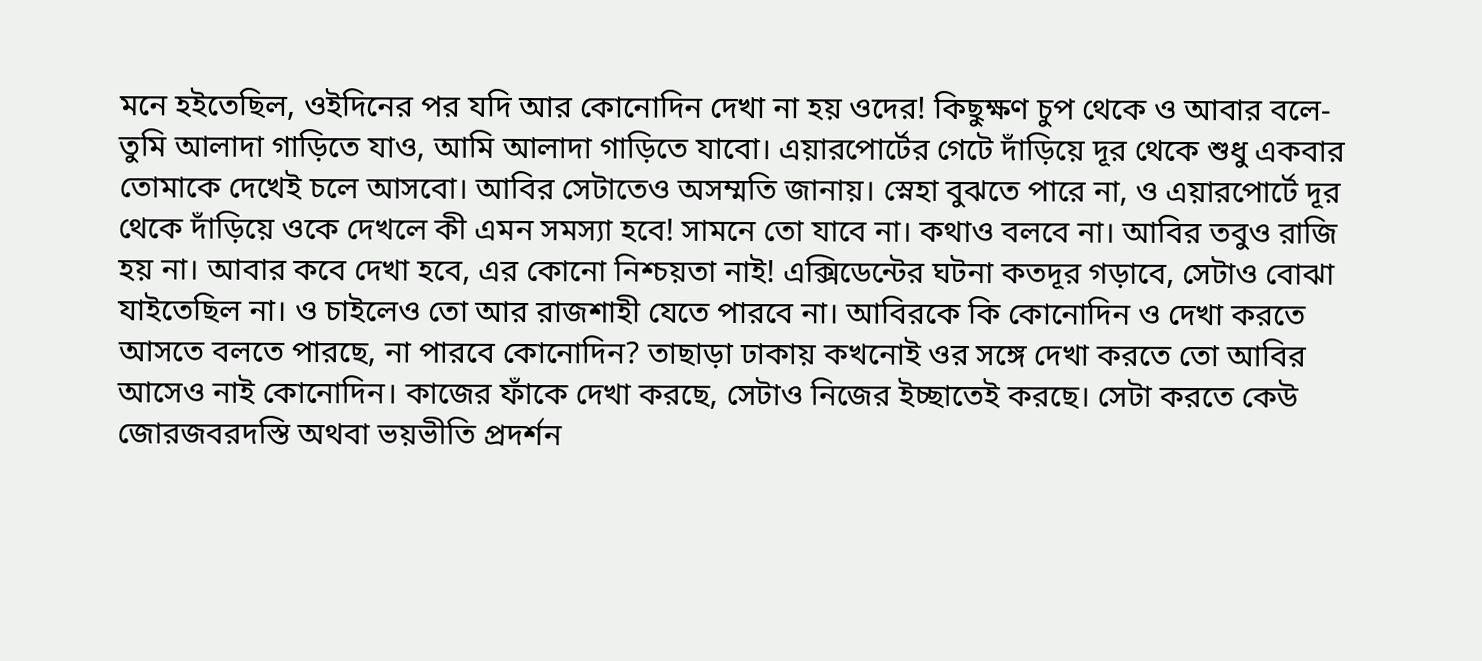মনে হইতেছিল, ওইদিনের পর যদি আর কোনোদিন দেখা না হয় ওদের! কিছুক্ষণ চুপ থেকে ও আবার বলে- তুমি আলাদা গাড়িতে যাও, আমি আলাদা গাড়িতে যাবো। এয়ারপোর্টের গেটে দাঁড়িয়ে দূর থেকে শুধু একবার তোমাকে দেখেই চলে আসবো। আবির সেটাতেও অসম্মতি জানায়। স্নেহা বুঝতে পারে না, ও এয়ারপোর্টে দূর থেকে দাঁড়িয়ে ওকে দেখলে কী এমন সমস্যা হবে! সামনে তো যাবে না। কথাও বলবে না। আবির তবুও রাজি হয় না। আবার কবে দেখা হবে, এর কোনো নিশ্চয়তা নাই! এক্সিডেন্টের ঘটনা কতদূর গড়াবে, সেটাও বোঝা যাইতেছিল না। ও চাইলেও তো আর রাজশাহী যেতে পারবে না। আবিরকে কি কোনোদিন ও দেখা করতে আসতে বলতে পারছে, না পারবে কোনোদিন? তাছাড়া ঢাকায় কখনোই ওর সঙ্গে দেখা করতে তো আবির আসেও নাই কোনোদিন। কাজের ফাঁকে দেখা করছে, সেটাও নিজের ইচ্ছাতেই করছে। সেটা করতে কেউ জোরজবরদস্তি অথবা ভয়ভীতি প্রদর্শন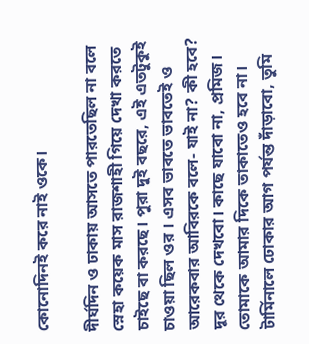কোনোদিনই করে নাই ওকে।

দীর্ঘদিন ও ঢাকায় আসতে পারতেছিল না বলে স্নেহা কয়েক মাস রাজশাহী গিয়ে দেখা করতে চাইছে বা করছে। পুরা দুই বছরে, এই এতটুকুই চাওয়া ছিল ওর । এসব ভাবতে ভাবতেই ও আরেকবার আবিরকে বলে- যাই না? কী হবে? দূর থেকে দেখবো। কাছে যাবো না, প্রমিজ। তোমাকে আমার দিকে তাকাতেও হবে না। টার্মিনালে ঢোকার আগ পর্যন্ত দাঁড়াবো, তুমি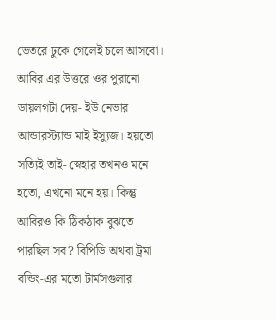ভেতরে ঢুকে গেলেই চলে আসবো। আবির এর উত্তরে ওর পুরানো ডায়লগটা দেয়- ইউ নেভার আন্ডারস্ট্যান্ড মাই ইস্যুজ। হয়তো সত্যিই তাই- স্নেহার তখনও মনে হতো, এখনো মনে হয়। কিন্তু আবিরও কি ঠিকঠাক বুঝতে পারছিল সব? বিপিডি অথবা ট্রমা বন্ডিং-এর মতো টার্মসগুলার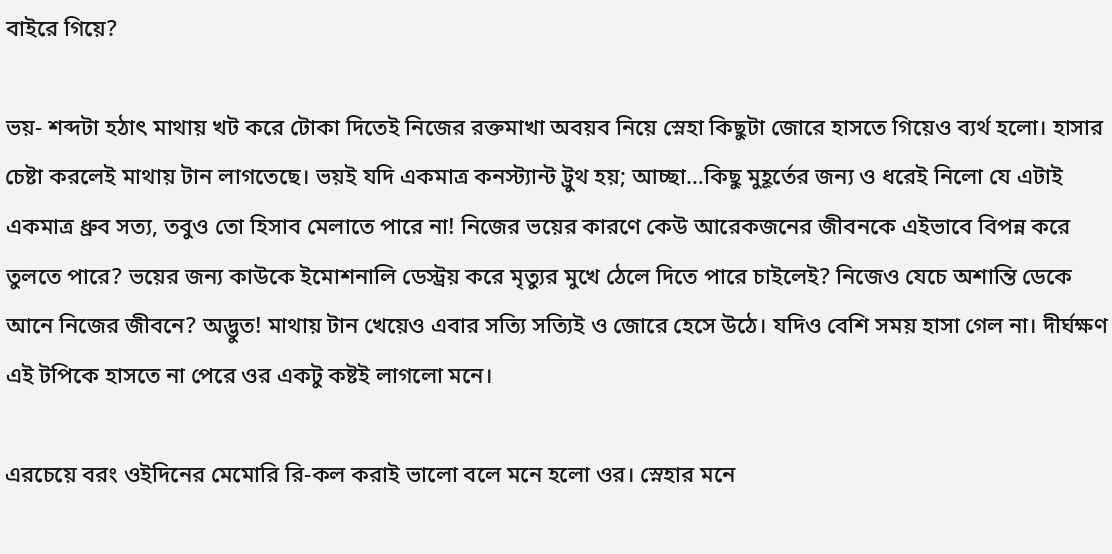বাইরে গিয়ে?

ভয়- শব্দটা হঠাৎ মাথায় খট করে টোকা দিতেই নিজের রক্তমাখা অবয়ব নিয়ে স্নেহা কিছুটা জোরে হাসতে গিয়েও ব্যর্থ হলো। হাসার চেষ্টা করলেই মাথায় টান লাগতেছে। ভয়ই যদি একমাত্র কনস্ট্যান্ট ট্রুথ হয়; আচ্ছা…কিছু মুহূর্তের জন্য ও ধরেই নিলো যে এটাই একমাত্র ধ্রুব সত্য, তবুও তো হিসাব মেলাতে পারে না! নিজের ভয়ের কারণে কেউ আরেকজনের জীবনকে এইভাবে বিপন্ন করে তুলতে পারে? ভয়ের জন্য কাউকে ইমোশনালি ডেস্ট্রয় করে মৃত্যুর মুখে ঠেলে দিতে পারে চাইলেই? নিজেও যেচে অশান্তি ডেকে আনে নিজের জীবনে? অদ্ভুত! মাথায় টান খেয়েও এবার সত্যি সত্যিই ও জোরে হেসে উঠে। যদিও বেশি সময় হাসা গেল না। দীর্ঘক্ষণ এই টপিকে হাসতে না পেরে ওর একটু কষ্টই লাগলো মনে।

এরচেয়ে বরং ওইদিনের মেমোরি রি-কল করাই ভালো বলে মনে হলো ওর। স্নেহার মনে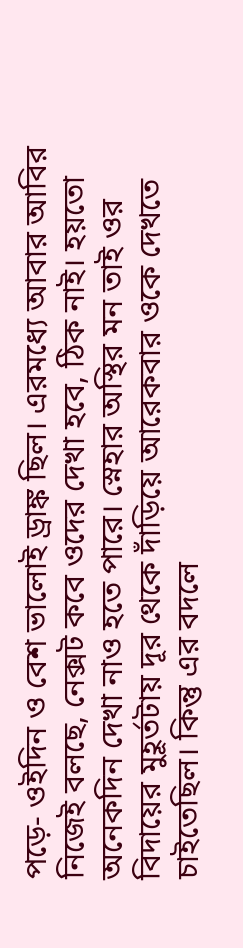পড়ে- ওইদিন ও বেশ ভালোই ড্রাঙ্ক ছিল। এরমধ্যে আবার আবির নিজেই বলছে, নেক্সট কবে ওদের দেখা হবে, ঠিক নাই। হয়তো অনেকদিন দেখা নাও হতে পারে। স্নেহার অস্থির মন তাই ওর বিদায়ের মুহূর্তটায় দূর থেকে দাঁড়িয়ে আরেকবার ওকে দেখতে চাইতেছিল। কিন্তু এর বদলে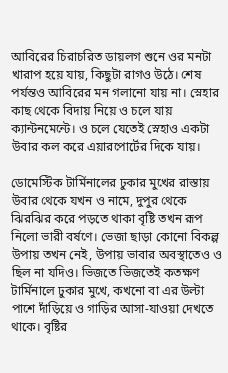আবিরের চিরাচরিত ডায়লগ শুনে ওর মনটা খারাপ হয়ে যায়, কিছুটা রাগও উঠে। শেষ পর্যন্তও আবিরের মন গলানো যায় না। স্নেহার কাছ থেকে বিদায় নিয়ে ও চলে যায় ক্যান্টনমেন্টে। ও চলে যেতেই স্নেহাও একটা উবার কল করে এয়ারপোর্টের দিকে যায়।

ডোমেস্টিক টার্মিনালের ঢুকার মুখের রাস্তায় উবার থেকে যখন ও নামে, দুপুর থেকে ঝিরঝির করে পড়তে থাকা বৃষ্টি তখন রূপ নিলো ভারী বর্ষণে। ভেজা ছাড়া কোনো বিকল্প উপায় তখন নেই, উপায় ভাবার অবস্থাতেও ও ছিল না যদিও। ভিজতে ভিজতেই কতক্ষণ টার্মিনালে ঢুকার মুখে, কখনো বা এর উল্টা পাশে দাঁড়িয়ে ও গাড়ির আসা-যাওয়া দেখতে থাকে। বৃষ্টির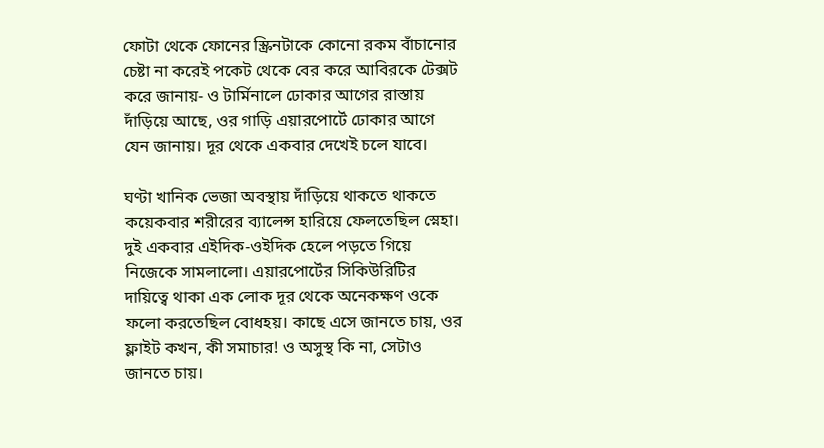ফোটা থেকে ফোনের স্ক্রিনটাকে কোনো রকম বাঁচানোর চেষ্টা না করেই পকেট থেকে বের করে আবিরকে টেক্সট করে জানায়- ও টার্মিনালে ঢোকার আগের রাস্তায় দাঁড়িয়ে আছে, ওর গাড়ি এয়ারপোর্টে ঢোকার আগে যেন জানায়। দূর থেকে একবার দেখেই চলে যাবে।

ঘণ্টা খানিক ভেজা অবস্থায় দাঁড়িয়ে থাকতে থাকতে কয়েকবার শরীরের ব্যালেন্স হারিয়ে ফেলতেছিল স্নেহা। দুই একবার এইদিক-ওইদিক হেলে পড়তে গিয়ে নিজেকে সামলালো। এয়ারপোর্টের সিকিউরিটির দায়িত্বে থাকা এক লোক দূর থেকে অনেকক্ষণ ওকে ফলো করতেছিল বোধহয়। কাছে এসে জানতে চায়, ওর ফ্লাইট কখন, কী সমাচার! ও অসুস্থ কি না, সেটাও জানতে চায়।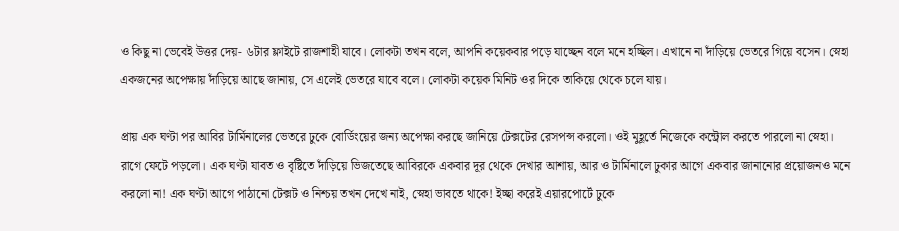ও কিছু না ভেবেই উত্তর দেয়- ৬টার ফ্লাইটে রাজশাহী যাবে। লোকটা তখন বলে, আপনি কয়েকবার পড়ে যাচ্ছেন বলে মনে হচ্ছিল। এখানে না দাঁড়িয়ে ভেতরে গিয়ে বসেন। স্নেহা একজনের অপেক্ষায় দাঁড়িয়ে আছে জানায়, সে এলেই ভেতরে যাবে বলে। লোকটা কয়েক মিনিট ওর দিকে তাকিয়ে থেকে চলে যায়।

প্রায় এক ঘণ্টা পর আবির টার্মিনালের ভেতরে ঢুকে বোর্ডিংয়ের জন্য অপেক্ষা করছে জানিয়ে টেক্সটের রেসপন্স করলো। ওই মুহূর্তে নিজেকে কন্ট্রোল করতে পারলো না স্নেহা। রাগে ফেটে পড়লো। এক ঘণ্টা যাবত ও বৃষ্টিতে দাঁড়িয়ে ভিজতেছে আবিরকে একবার দূর থেকে দেখার আশায়, আর ও টার্মিনালে ঢুকার আগে একবার জানানোর প্রয়োজনও মনে করলো না! এক ঘণ্টা আগে পাঠানো টেক্সট ও নিশ্চয় তখন দেখে নাই, স্নেহা ভাবতে থাকে! ইচ্ছা করেই এয়ারপোর্টে ঢুকে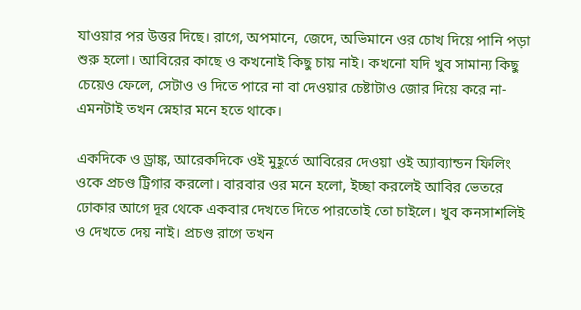যাওয়ার পর উত্তর দিছে। রাগে, অপমানে, জেদে, অভিমানে ওর চোখ দিয়ে পানি পড়া শুরু হলো। আবিরের কাছে ও কখনোই কিছু চায় নাই। কখনো যদি খুব সামান্য কিছু চেয়েও ফেলে, সেটাও ও দিতে পারে না বা দেওয়ার চেষ্টাটাও জোর দিয়ে করে না- এমনটাই তখন স্নেহার মনে হতে থাকে।

একদিকে ও ড্রাঙ্ক, আরেকদিকে ওই মুহূর্তে আবিরের দেওয়া ওই অ্যাব্যান্ডন ফিলিং ওকে প্রচণ্ড ট্রিগার করলো। বারবার ওর মনে হলো, ইচ্ছা করলেই আবির ভেতরে ঢোকার আগে দূর থেকে একবার দেখতে দিতে পারতোই তো চাইলে। খুব কনসাশলিই ও দেখতে দেয় নাই। প্রচণ্ড রাগে তখন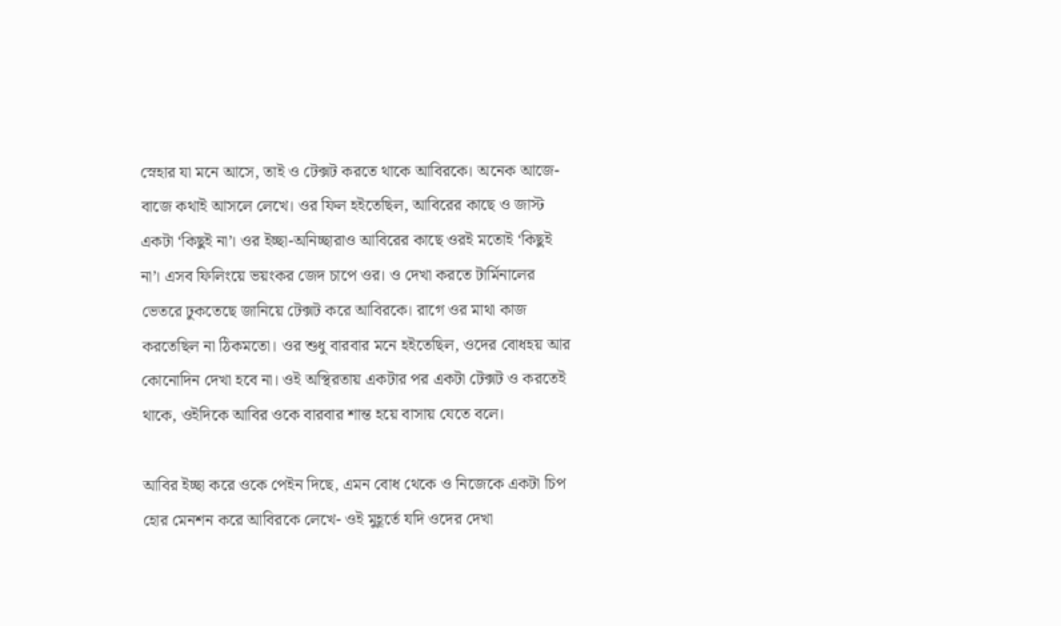স্নেহার যা মনে আসে, তাই ও টেক্সট করতে থাকে আবিরকে। অনেক আজে-বাজে কথাই আসলে লেখে। ওর ফিল হইতেছিল, আবিরের কাছে ও জাস্ট একটা ‘কিছুই না’। ওর ইচ্ছা-অনিচ্ছারাও আবিরের কাছে ওরই মতোই ‘কিছুই না’। এসব ফিলিংয়ে ভয়ংকর জেদ চাপে ওর। ও দেখা করতে টার্মিনালের ভেতরে ঢুকতেছে জানিয়ে টেক্সট করে আবিরকে। রাগে ওর মাথা কাজ করতেছিল না ঠিকমতো। ওর শুধু বারবার মনে হইতেছিল, ওদের বোধহয় আর কোনোদিন দেখা হবে না। ওই অস্থিরতায় একটার পর একটা টেক্সট ও করতেই থাকে, ওইদিকে আবির ওকে বারবার শান্ত হয়ে বাসায় যেতে বলে।

আবির ইচ্ছা করে ওকে পেইন দিছে, এমন বোধ থেকে ও নিজেকে একটা চিপ হোর মেনশন করে আবিরকে লেখে- ওই মুহূর্তে যদি ওদের দেখা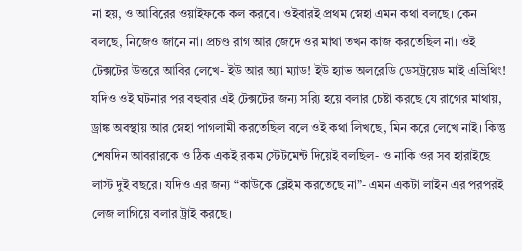না হয়, ও আবিরের ওয়াইফকে কল করবে। ওইবারই প্রথম স্নেহা এমন কথা বলছে। কেন বলছে, নিজেও জানে না। প্রচণ্ড রাগ আর জেদে ওর মাথা তখন কাজ করতেছিল না। ওই টেক্সটের উত্তরে আবির লেখে- ইউ আর অ্যা ম্যাড! ইউ হ্যাভ অলরেডি ডেসট্রয়েড মাই এভ্রিথিং! যদিও ওই ঘটনার পর বহুবার এই টেক্সটের জন্য সর‍্যি হয়ে বলার চেষ্টা করছে যে রাগের মাথায়, ড্রাঙ্ক অবস্থায় আর স্নেহা পাগলামী করতেছিল বলে ওই কথা লিখছে, মিন করে লেখে নাই। কিন্তু শেষদিন আবরারকে ও ঠিক একই রকম স্টেটমেন্ট দিয়েই বলছিল- ও নাকি ওর সব হারাইছে লাস্ট দুই বছরে। যদিও এর জন্য “কাউকে ব্লেইম করতেছে না”- এমন একটা লাইন এর পরপরই লেজ লাগিয়ে বলার ট্রাই করছে।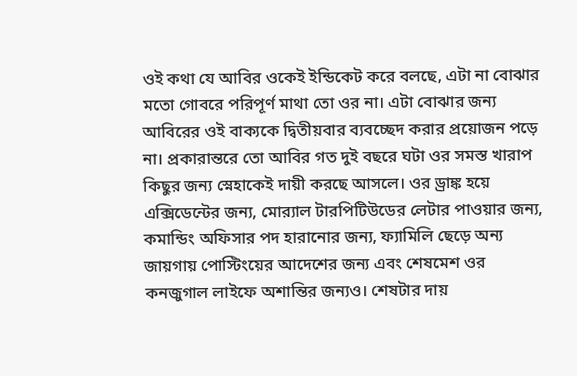ওই কথা যে আবির ওকেই ইন্ডিকেট করে বলছে, এটা না বোঝার মতো গোবরে পরিপূর্ণ মাথা তো ওর না। এটা বোঝার জন্য আবিরের ওই বাক্যকে দ্বিতীয়বার ব্যবচ্ছেদ করার প্রয়োজন পড়ে না। প্রকারান্তরে তো আবির গত দুই বছরে ঘটা ওর সমস্ত খারাপ কিছুর জন্য স্নেহাকেই দায়ী করছে আসলে। ওর ড্রাঙ্ক হয়ে এক্সিডেন্টের জন্য, মোর‍্যাল টারপিটিউডের লেটার পাওয়ার জন্য, কমান্ডিং অফিসার পদ হারানোর জন্য, ফ্যামিলি ছেড়ে অন্য জায়গায় পোস্টিংয়ের আদেশের জন্য এবং শেষমেশ ওর কনজুগাল লাইফে অশান্তির জন্যও। শেষটার দায়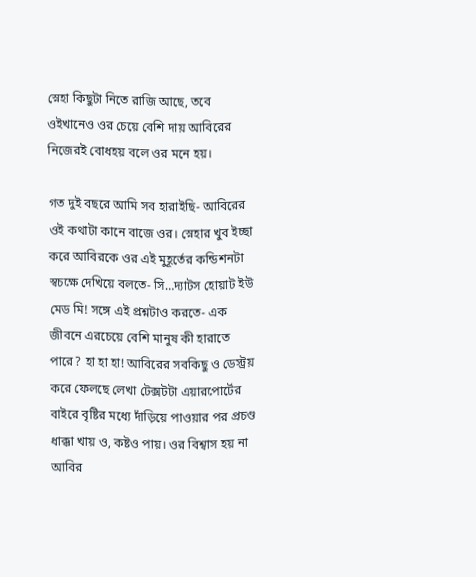স্নেহা কিছুটা নিতে রাজি আছে, তবে ওইখানেও ওর চেয়ে বেশি দায় আবিরের নিজেরই বোধহয় বলে ওর মনে হয়।

গত দুই বছরে আমি সব হারাইছি- আবিরের ওই কথাটা কানে বাজে ওর। স্নেহার খুব ইচ্ছা করে আবিরকে ওর এই মুহূর্তের কন্ডিশনটা স্বচক্ষে দেখিয়ে বলতে- সি…দ্যাটস হোয়াট ইউ মেড মি! সঙ্গে এই প্রশ্নটাও করতে- এক জীবনে এরচেয়ে বেশি মানুষ কী হারাতে পারে? হা হা হা! আবিরের সবকিছু ও ডেস্ট্রয় করে ফেলছে লেখা টেক্সটটা এয়ারপোর্টের বাইরে বৃষ্টির মধ্যে দাঁড়িয়ে পাওয়ার পর প্রচণ্ড ধাক্কা খায় ও, কষ্টও পায়। ওর বিশ্বাস হয় না আবির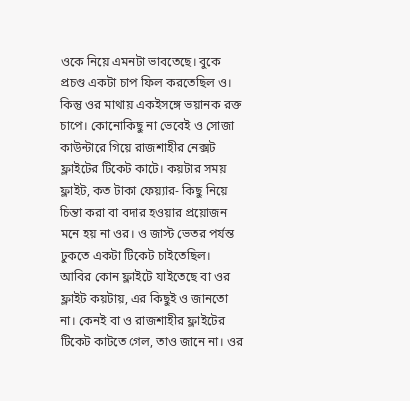ওকে নিয়ে এমনটা ভাবতেছে। বুকে প্রচণ্ড একটা চাপ ফিল করতেছিল ও। কিন্তু ওর মাথায় একইসঙ্গে ভয়ানক রক্ত চাপে। কোনোকিছু না ভেবেই ও সোজা কাউন্টারে গিয়ে রাজশাহীর নেক্সট ফ্লাইটের টিকেট কাটে। কয়টার সময় ফ্লাইট, কত টাকা ফেয়্যার- কিছু নিয়ে চিন্তা করা বা বদার হওয়ার প্রয়োজন মনে হয় না ওর। ও জাস্ট ভেতর পর্যন্ত ঢুকতে একটা টিকেট চাইতেছিল। আবির কোন ফ্লাইটে যাইতেছে বা ওর ফ্লাইট কয়টায়, এর কিছুই ও জানতো না। কেনই বা ও রাজশাহীর ফ্লাইটের টিকেট কাটতে গেল, তাও জানে না। ওর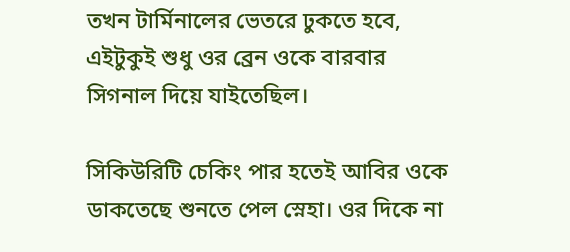তখন টার্মিনালের ভেতরে ঢুকতে হবে, এইটুকুই শুধু ওর ব্রেন ওকে বারবার সিগনাল দিয়ে যাইতেছিল।

সিকিউরিটি চেকিং পার হতেই আবির ওকে ডাকতেছে শুনতে পেল স্নেহা। ওর দিকে না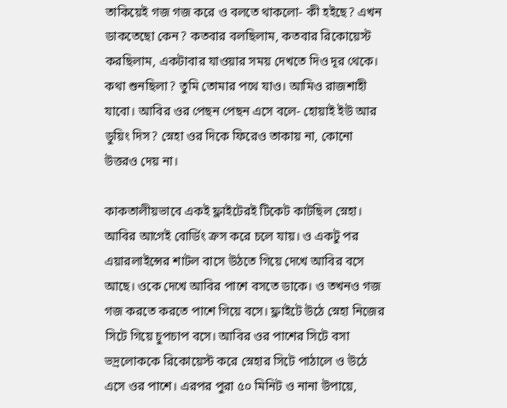তাকিয়েই গজ গজ করে ও বলতে থাকলো- কী হইছে? এখন ডাকতেছো কেন? কতবার বলছিলাম, কতবার রিকোয়েস্ট করছিলাম, একটাবার যাওয়ার সময় দেখতে দিও দূর থেকে। কথা শুনছিলা? তুমি তোমার পথে যাও। আমিও রাজশাহী যাবো। আবির ওর পেছন পেছন এসে বলে- হোয়াই ইউ আর ডুয়িং দিস? স্নেহা ওর দিকে ফিরেও তাকায় না, কোনো উত্তরও দেয় না।

কাকতালীয়ভাবে একই ফ্লাইটেরই টিকেট কাটছিল স্নেহা। আবির আগেই বোর্ডিং ক্রস করে চলে যায়। ও একটু পর এয়ারলাইন্সের শাটল বাসে উঠতে গিয়ে দেখে আবির বসে আছে। ওকে দেখে আবির পাশে বসতে ডাকে। ও তখনও গজ গজ করতে করতে পাশে গিয়ে বসে। ফ্লাইটে উঠে স্নেহা নিজের সিটে গিয়ে চুপচাপ বসে। আবির ওর পাশের সিটে বসা ভদ্রলোককে রিকোয়েস্ট করে স্নেহার সিটে পাঠালে ও উঠে এসে ওর পাশে। এরপর পুরা ৫০ মিনিট ও নানা উপায়ে,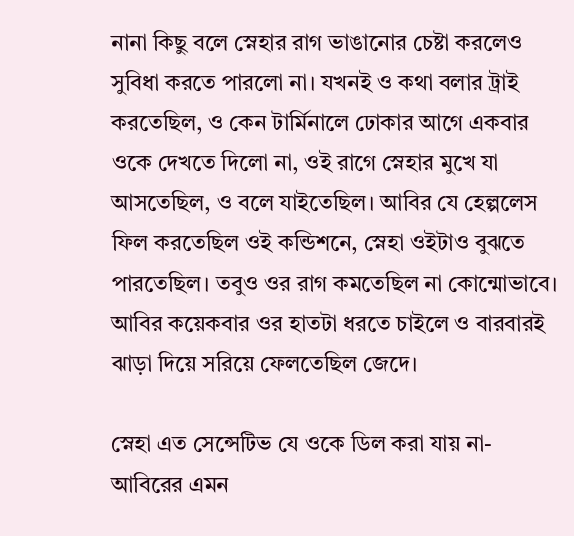নানা কিছু বলে স্নেহার রাগ ভাঙানোর চেষ্টা করলেও সুবিধা করতে পারলো না। যখনই ও কথা বলার ট্রাই করতেছিল, ও কেন টার্মিনালে ঢোকার আগে একবার ওকে দেখতে দিলো না, ওই রাগে স্নেহার মুখে যা আসতেছিল, ও বলে যাইতেছিল। আবির যে হেল্পলেস ফিল করতেছিল ওই কন্ডিশনে, স্নেহা ওইটাও বুঝতে পারতেছিল। তবুও ওর রাগ কমতেছিল না কোন্মোভাবে। আবির কয়েকবার ওর হাতটা ধরতে চাইলে ও বারবারই ঝাড়া দিয়ে সরিয়ে ফেলতেছিল জেদে।

স্নেহা এত সেন্সেটিভ যে ওকে ডিল করা যায় না- আবিরের এমন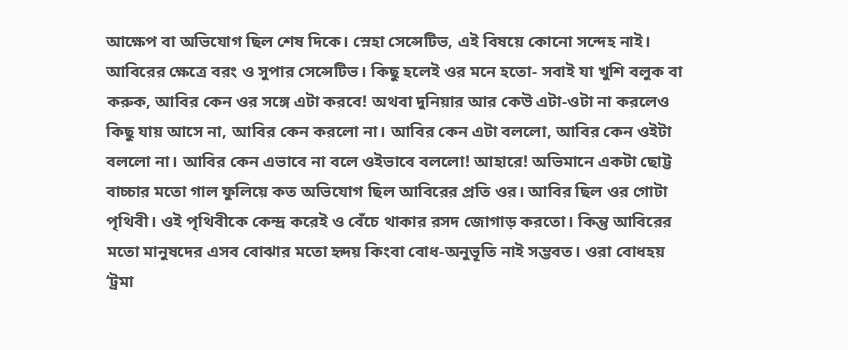আক্ষেপ বা অভিযোগ ছিল শেষ দিকে। স্নেহা সেন্সেটিভ, এই বিষয়ে কোনো সন্দেহ নাই। আবিরের ক্ষেত্রে বরং ও সুপার সেন্সেটিভ। কিছু হলেই ওর মনে হতো- সবাই যা খুশি বলুক বা করুক, আবির কেন ওর সঙ্গে এটা করবে! অথবা দুনিয়ার আর কেউ এটা-ওটা না করলেও কিছু যায় আসে না, আবির কেন করলো না। আবির কেন এটা বললো, আবির কেন ওইটা বললো না। আবির কেন এভাবে না বলে ওইভাবে বললো! আহারে! অভিমানে একটা ছোট্ট বাচ্চার মতো গাল ফুলিয়ে কত অভিযোগ ছিল আবিরের প্রতি ওর। আবির ছিল ওর গোটা পৃথিবী। ওই পৃথিবীকে কেন্দ্র করেই ও বেঁচে থাকার রসদ জোগাড় করতো। কিন্তু আবিরের মতো মানুষদের এসব বোঝার মতো হৃদয় কিংবা বোধ-অনুভূতি নাই সম্ভবত। ওরা বোধহয় ‘ট্রমা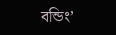বন্ডিং’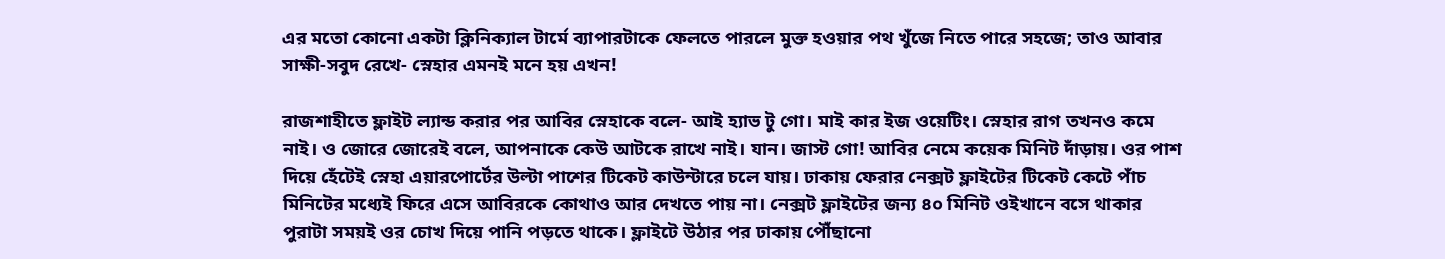এর মতো কোনো একটা ক্লিনিক্যাল টার্মে ব্যাপারটাকে ফেলতে পারলে মুক্ত হওয়ার পথ খুঁজে নিতে পারে সহজে; তাও আবার সাক্ষী-সবুদ রেখে- স্নেহার এমনই মনে হয় এখন!

রাজশাহীতে ফ্লাইট ল্যান্ড করার পর আবির স্নেহাকে বলে- আই হ্যাভ টু গো। মাই কার ইজ ওয়েটিং। স্নেহার রাগ তখনও কমে নাই। ও জোরে জোরেই বলে, আপনাকে কেউ আটকে রাখে নাই। যান। জাস্ট গো! আবির নেমে কয়েক মিনিট দাঁড়ায়। ওর পাশ দিয়ে হেঁটেই স্নেহা এয়ারপোর্টের উল্টা পাশের টিকেট কাউন্টারে চলে যায়। ঢাকায় ফেরার নেক্সট ফ্লাইটের টিকেট কেটে পাঁচ মিনিটের মধ্যেই ফিরে এসে আবিরকে কোথাও আর দেখতে পায় না। নেক্সট ফ্লাইটের জন্য ৪০ মিনিট ওইখানে বসে থাকার পুরাটা সময়ই ওর চোখ দিয়ে পানি পড়তে থাকে। ফ্লাইটে উঠার পর ঢাকায় পৌঁছানো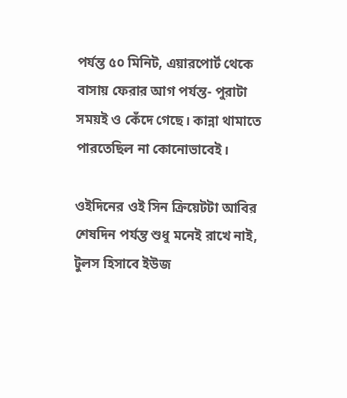পর্যন্ত ৫০ মিনিট, এয়ারপোর্ট থেকে বাসায় ফেরার আগ পর্যন্ত- পুরাটা সময়ই ও কেঁদে গেছে। কান্না থামাতে পারতেছিল না কোনোভাবেই।

ওইদিনের ওই সিন ক্রিয়েটটা আবির শেষদিন পর্যন্ত শুধু মনেই রাখে নাই, টুলস হিসাবে ইউজ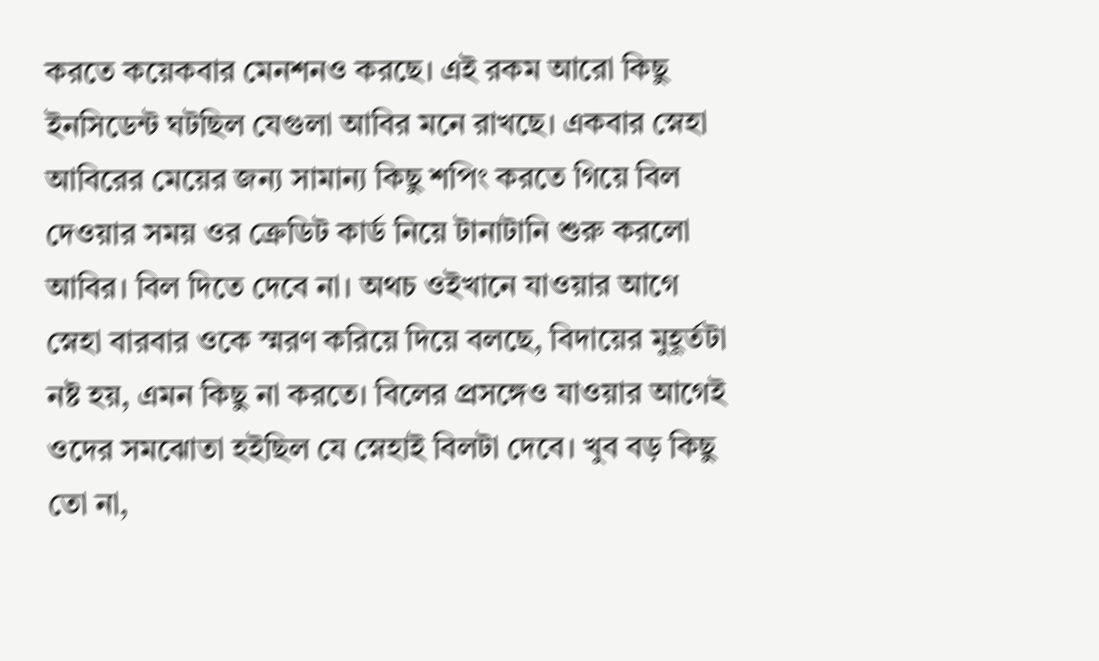করতে কয়েকবার মেনশনও করছে। এই রকম আরো কিছু ইনসিডেন্ট ঘটছিল যেগুলা আবির মনে রাখছে। একবার স্নেহা আবিরের মেয়ের জন্য সামান্য কিছু শপিং করতে গিয়ে বিল দেওয়ার সময় ওর ক্রেডিট কার্ড নিয়ে টানাটানি শুরু করলো আবির। বিল দিতে দেবে না। অথচ ওইখানে যাওয়ার আগে স্নেহা বারবার ওকে স্মরণ করিয়ে দিয়ে বলছে, বিদায়ের মুহূর্তটা নষ্ট হয়, এমন কিছু না করতে। বিলের প্রসঙ্গেও যাওয়ার আগেই ওদের সমঝোতা হইছিল যে স্নেহাই বিলটা দেবে। খুব বড় কিছু তো না,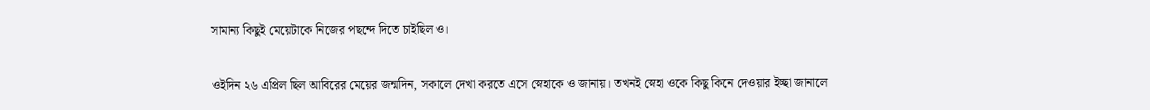সামান্য কিছুই মেয়েটাকে নিজের পছন্দে দিতে চাইছিল ও।

ওইদিন ২৬ এপ্রিল ছিল আবিরের মেয়ের জন্মদিন, সকালে দেখা করতে এসে স্নেহাকে ও জানায়। তখনই স্নেহা ওকে কিছু কিনে দেওয়ার ইচ্ছা জানালে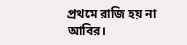প্রথমে রাজি হয় না আবির।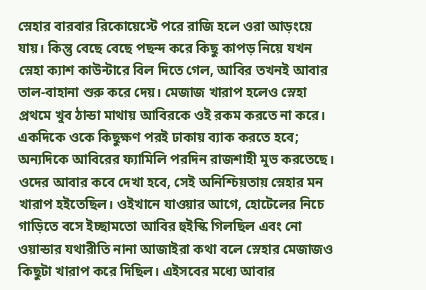স্নেহার বারবার রিকোয়েস্টে পরে রাজি হলে ওরা আড়ংয়ে যায়। কিন্তু বেছে বেছে পছন্দ করে কিছু কাপড় নিয়ে যখন স্নেহা ক্যাশ কাউন্টারে বিল দিতে গেল, আবির তখনই আবার তাল-বাহানা শুরু করে দেয়। মেজাজ খারাপ হলেও স্নেহা প্রথমে খুব ঠান্ডা মাথায় আবিরকে ওই রকম করতে না করে। একদিকে ওকে কিছুক্ষণ পরই ঢাকায় ব্যাক করতে হবে; অন্যদিকে আবিরের ফ্যামিলি পরদিন রাজশাহী মুভ করতেছে। ওদের আবার কবে দেখা হবে, সেই অনিশ্চিয়তায় স্নেহার মন খারাপ হইতেছিল। ওইখানে যাওয়ার আগে, হোটেলের নিচে গাড়িতে বসে ইচ্ছামতো আবির হুইস্কি গিলছিল এবং নো ওয়ান্ডার যথারীতি নানা আজাইরা কথা বলে স্নেহার মেজাজও কিছুটা খারাপ করে দিছিল। এইসবের মধ্যে আবার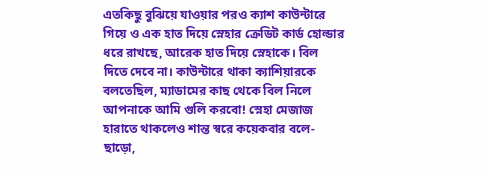এতকিছু বুঝিয়ে যাওয়ার পরও ক্যাশ কাউন্টারে গিয়ে ও এক হাত দিয়ে স্নেহার ক্রেডিট কার্ড হোল্ডার ধরে রাখছে, আরেক হাত দিয়ে স্নেহাকে। বিল দিতে দেবে না। কাউন্টারে থাকা ক্যাশিয়ারকে বলতেছিল, ম্যাডামের কাছ থেকে বিল নিলে আপনাকে আমি গুলি করবো! স্নেহা মেজাজ হারাতে থাকলেও শান্ত স্বরে কয়েকবার বলে- ছাড়ো,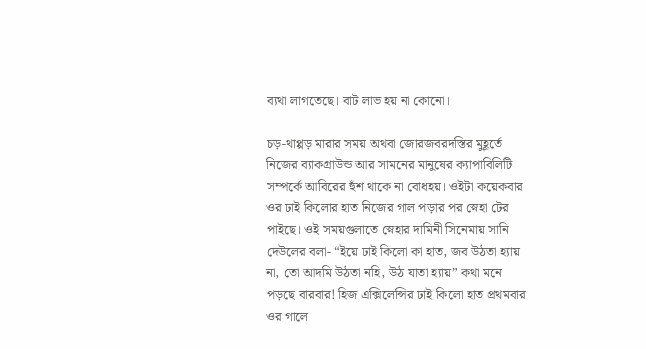ব্যথা লাগতেছে। বাট লাভ হয় না কোনো।

চড়-থাপ্পড় মারার সময় অথবা জোরজবরদস্তির মুহূর্তে নিজের ব্যাকগ্রাউন্ড আর সামনের মানুষের ক্যাপাবিলিটি সম্পর্কে আবিরের হুঁশ থাকে না বোধহয়। ওইটা কয়েকবার ওর ঢাই কিলোর হাত নিজের গাল পড়ার পর স্নেহা টের পাইছে। ওই সময়গুলাতে স্নেহার দামিনী সিনেমায় সানি দেউলের বলা- “ইয়ে ঢাই কিলো কা হাত, জব উঠতা হ্যায় না, তো আদমি উঠতা নহি, উঠ যাতা হ্যায়” কথা মনে পড়ছে বারবার! হিজ এক্সিলেন্সির ঢাই কিলো হাত প্রথমবার ওর গালে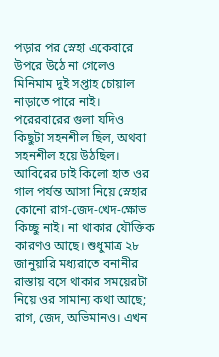পড়ার পর স্নেহা একেবারে উপরে উঠে না গেলেও মিনিমাম দুই সপ্তাহ চোয়াল নাড়াতে পারে নাই। পরেরবারের গুলা যদিও কিছুটা সহনশীল ছিল, অথবা সহনশীল হয়ে উঠছিল। আবিরের ঢাই কিলো হাত ওর গাল পর্যন্ত আসা নিয়ে স্নেহার কোনো রাগ-জেদ-খেদ-ক্ষোভ কিচ্ছু নাই। না থাকার যৌক্তিক কারণও আছে। শুধুমাত্র ২৮ জানুয়ারি মধ্যরাতে বনানীর রাস্তায় বসে থাকার সময়েরটা নিয়ে ওর সামান্য কথা আছে; রাগ, জেদ, অভিমানও। এখন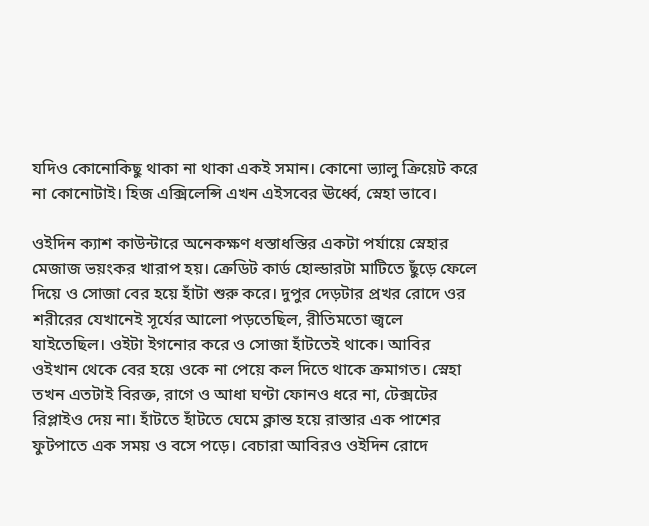যদিও কোনোকিছু থাকা না থাকা একই সমান। কোনো ভ্যালু ক্রিয়েট করে না কোনোটাই। হিজ এক্সিলেন্সি এখন এইসবের ঊর্ধ্বে, স্নেহা ভাবে।

ওইদিন ক্যাশ কাউন্টারে অনেকক্ষণ ধস্তাধস্তির একটা পর্যায়ে স্নেহার মেজাজ ভয়ংকর খারাপ হয়। ক্রেডিট কার্ড হোল্ডারটা মাটিতে ছুঁড়ে ফেলে দিয়ে ও সোজা বের হয়ে হাঁটা শুরু করে। দুপুর দেড়টার প্রখর রোদে ওর শরীরের যেখানেই সূর্যের আলো পড়তেছিল, রীতিমতো জ্বলে যাইতেছিল। ওইটা ইগনোর করে ও সোজা হাঁটতেই থাকে। আবির ওইখান থেকে বের হয়ে ওকে না পেয়ে কল দিতে থাকে ক্রমাগত। স্নেহা তখন এতটাই বিরক্ত, রাগে ও আধা ঘণ্টা ফোনও ধরে না, টেক্সটের রিপ্লাইও দেয় না। হাঁটতে হাঁটতে ঘেমে ক্লান্ত হয়ে রাস্তার এক পাশের ফুটপাতে এক সময় ও বসে পড়ে। বেচারা আবিরও ওইদিন রোদে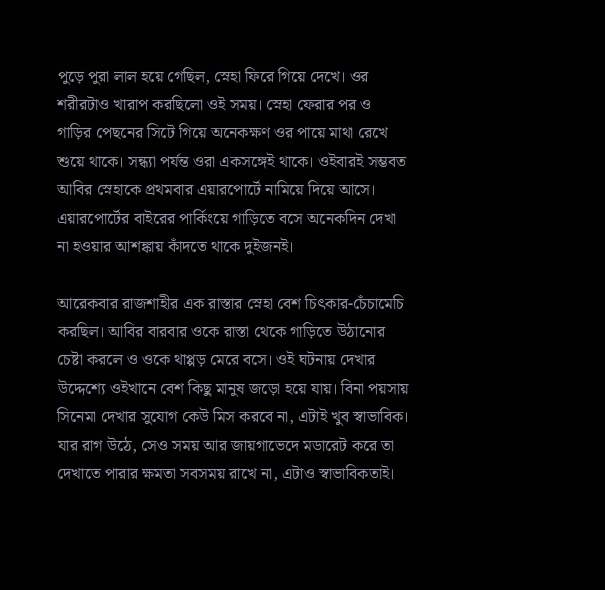পুড়ে পুরা লাল হয়ে গেছিল, স্নেহা ফিরে গিয়ে দেখে। ওর শরীরটাও খারাপ করছিলো ওই সময়। স্নেহা ফেরার পর ও গাড়ির পেছনের সিটে গিয়ে অনেকক্ষণ ওর পায়ে মাথা রেখে শুয়ে থাকে। সন্ধ্যা পর্যন্ত ওরা একসঙ্গেই থাকে। ওইবারই সম্ভবত আবির স্নেহাকে প্রথমবার এয়ারপোর্টে নামিয়ে দিয়ে আসে। এয়ারপোর্টের বাইরের পার্কিংয়ে গাড়িতে বসে অনেকদিন দেখা না হওয়ার আশঙ্কায় কাঁদতে থাকে দুইজনই।

আরেকবার রাজশাহীর এক রাস্তার স্নেহা বেশ চিৎকার-চেঁচামেচি করছিল। আবির বারবার ওকে রাস্তা থেকে গাড়িতে উঠানোর চেষ্টা করলে ও ওকে থাপ্পড় মেরে বসে। ওই ঘটনায় দেখার উদ্দেশ্যে ওইখানে বেশ কিছু মানুষ জড়ো হয়ে যায়। বিনা পয়সায় সিনেমা দেখার সুযোগ কেউ মিস করবে না, এটাই খুব স্বাভাবিক। যার রাগ উঠে, সেও সময় আর জায়গাভেদে মডারেট করে তা দেখাতে পারার ক্ষমতা সবসময় রাখে না, এটাও স্বাভাবিকতাই।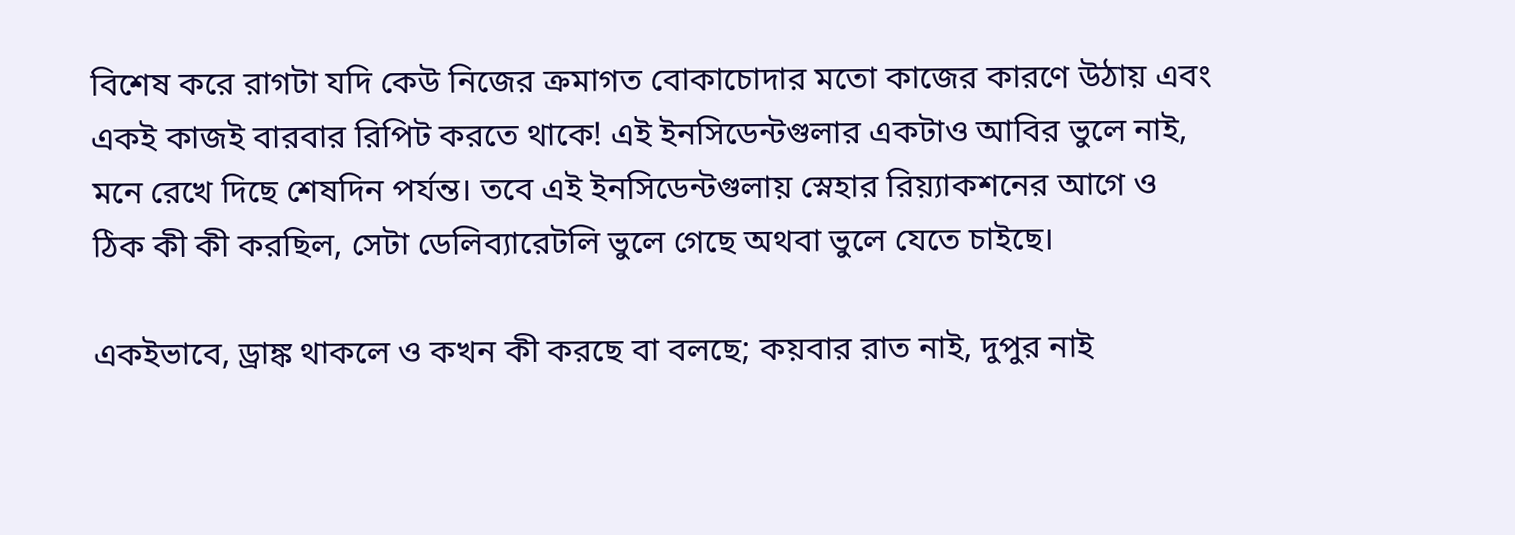বিশেষ করে রাগটা যদি কেউ নিজের ক্রমাগত বোকাচোদার মতো কাজের কারণে উঠায় এবং একই কাজই বারবার রিপিট করতে থাকে! এই ইনসিডেন্টগুলার একটাও আবির ভুলে নাই, মনে রেখে দিছে শেষদিন পর্যন্ত। তবে এই ইনসিডেন্টগুলায় স্নেহার রিয়্যাকশনের আগে ও ঠিক কী কী করছিল, সেটা ডেলিব্যারেটলি ভুলে গেছে অথবা ভুলে যেতে চাইছে।

একইভাবে, ড্রাঙ্ক থাকলে ও কখন কী করছে বা বলছে; কয়বার রাত নাই, দুপুর নাই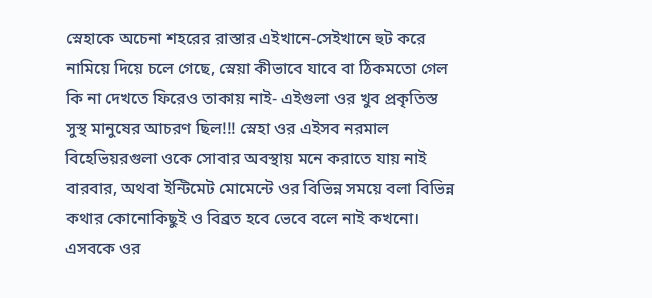স্নেহাকে অচেনা শহরের রাস্তার এইখানে-সেইখানে হুট করে নামিয়ে দিয়ে চলে গেছে, স্নেয়া কীভাবে যাবে বা ঠিকমতো গেল কি না দেখতে ফিরেও তাকায় নাই- এইগুলা ওর খুব প্রকৃতিস্ত সুস্থ মানুষের আচরণ ছিল!!! স্নেহা ওর এইসব নরমাল বিহেভিয়রগুলা ওকে সোবার অবস্থায় মনে করাতে যায় নাই বারবার, অথবা ইন্টিমেট মোমেন্টে ওর বিভিন্ন সময়ে বলা বিভিন্ন কথার কোনোকিছুই ও বিব্রত হবে ভেবে বলে নাই কখনো। এসবকে ওর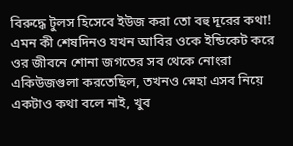বিরুদ্ধে টুলস হিসেবে ইউজ করা তো বহু দূরের কথা! এমন কী শেষদিনও যখন আবির ওকে ইন্ডিকেট করে ওর জীবনে শোনা জগতের সব থেকে নোংরা একিউজগুলা করতেছিল, তখনও স্নেহা এসব নিয়ে একটাও কথা বলে নাই, খুব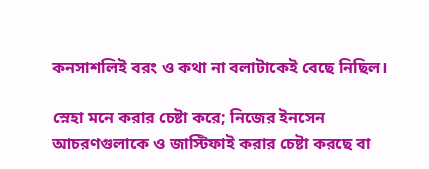কনসাশলিই বরং ও কথা না বলাটাকেই বেছে নিছিল।

স্নেহা মনে করার চেষ্টা করে; নিজের ইনসেন আচরণগুলাকে ও জাস্টিফাই করার চেষ্টা করছে বা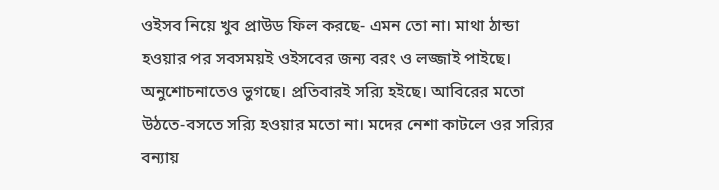ওইসব নিয়ে খুব প্রাউড ফিল করছে- এমন তো না। মাথা ঠান্ডা হওয়ার পর সবসময়ই ওইসবের জন্য বরং ও লজ্জাই পাইছে। অনুশোচনাতেও ভুগছে। প্রতিবারই সর‍্যি হইছে। আবিরের মতো উঠতে-বসতে সর‍্যি হওয়ার মতো না। মদের নেশা কাটলে ওর সর‍্যির বন্যায়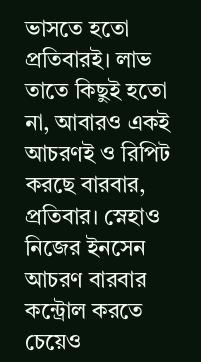ভাসতে হতো প্রতিবারই। লাভ তাতে কিছুই হতো না, আবারও একই আচরণই ও রিপিট করছে বারবার, প্রতিবার। স্নেহাও নিজের ইনসেন আচরণ বারবার কন্ট্রোল করতে চেয়েও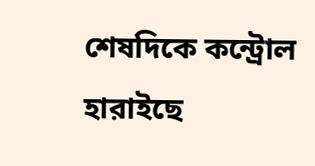শেষদিকে কন্ট্রোল হারাইছে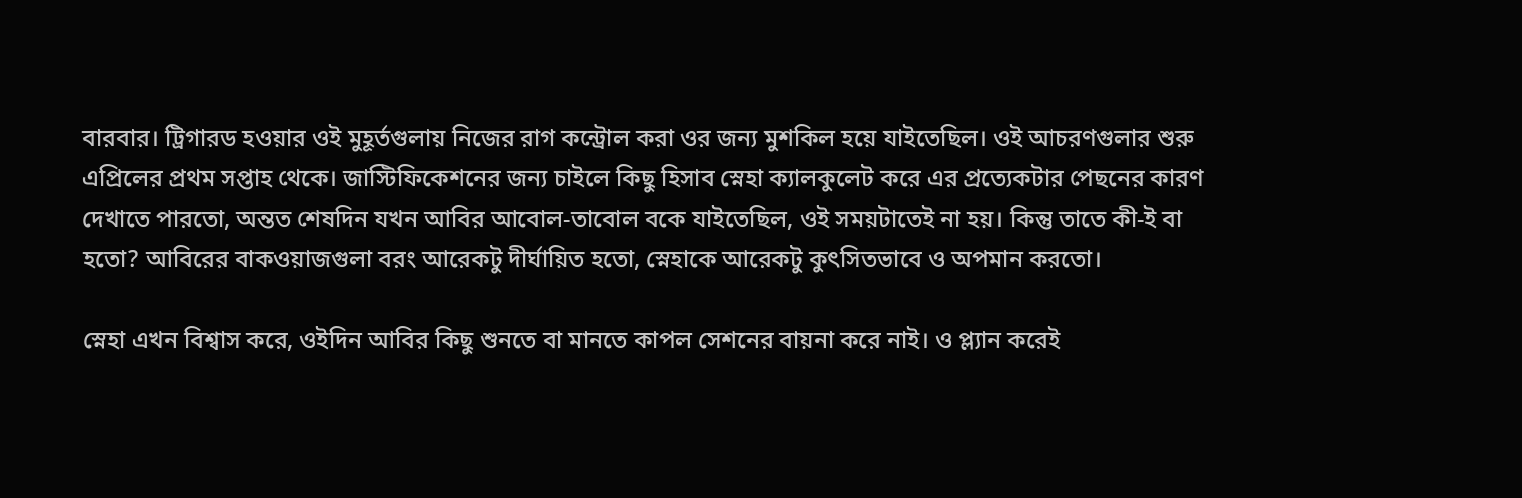বারবার। ট্রিগারড হওয়ার ওই মুহূর্তগুলায় নিজের রাগ কন্ট্রোল করা ওর জন্য মুশকিল হয়ে যাইতেছিল। ওই আচরণগুলার শুরু এপ্রিলের প্রথম সপ্তাহ থেকে। জাস্টিফিকেশনের জন্য চাইলে কিছু হিসাব স্নেহা ক্যালকুলেট করে এর প্রত্যেকটার পেছনের কারণ দেখাতে পারতো, অন্তত শেষদিন যখন আবির আবোল-তাবোল বকে যাইতেছিল, ওই সময়টাতেই না হয়। কিন্তু তাতে কী-ই বা হতো? আবিরের বাকওয়াজগুলা বরং আরেকটু দীর্ঘায়িত হতো, স্নেহাকে আরেকটু কুৎসিতভাবে ও অপমান করতো।

স্নেহা এখন বিশ্বাস করে, ওইদিন আবির কিছু শুনতে বা মানতে কাপল সেশনের বায়না করে নাই। ও প্ল্যান করেই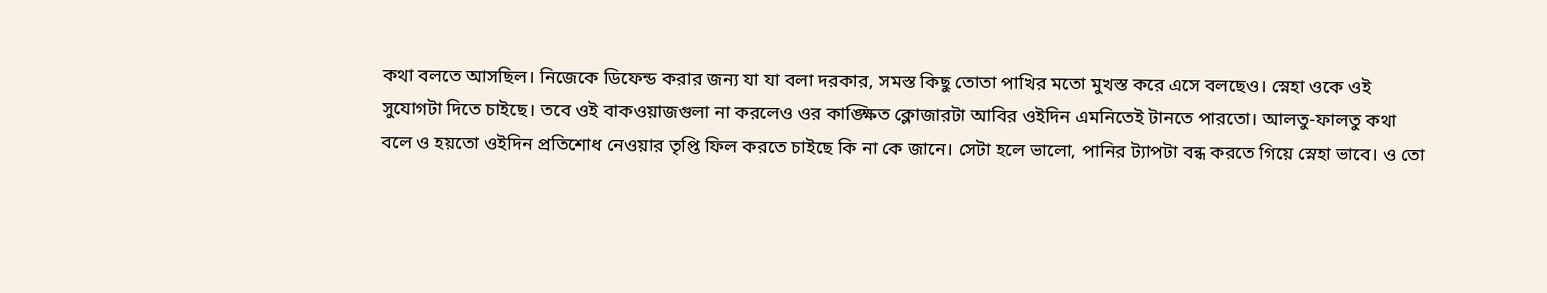কথা বলতে আসছিল। নিজেকে ডিফেন্ড করার জন্য যা যা বলা দরকার, সমস্ত কিছু তোতা পাখির মতো মুখস্ত করে এসে বলছেও। স্নেহা ওকে ওই সুযোগটা দিতে চাইছে। তবে ওই বাকওয়াজগুলা না করলেও ওর কাঙ্ক্ষিত ক্লোজারটা আবির ওইদিন এমনিতেই টানতে পারতো। আলতু-ফালতু কথা বলে ও হয়তো ওইদিন প্রতিশোধ নেওয়ার তৃপ্তি ফিল করতে চাইছে কি না কে জানে। সেটা হলে ভালো, পানির ট্যাপটা বন্ধ করতে গিয়ে স্নেহা ভাবে। ও তো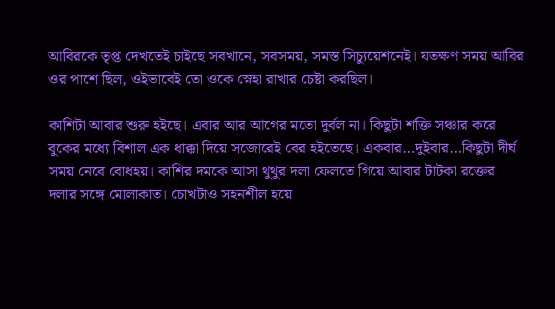আবিরকে তৃপ্ত দেখতেই চাইছে সবখানে, সবসময়, সমস্ত সিচ্যুয়েশনেই। যতক্ষণ সময় আবির ওর পাশে ছিল, ওইভাবেই তো ওকে স্নেহা রাখার চেষ্টা করছিল।

কাশিটা আবার শুরু হইছে। এবার আর আগের মতো দুর্বল না। কিছুটা শক্তি সঞ্চার করে বুকের মধ্যে বিশাল এক ধাক্কা দিয়ে সজোরেই বের হইতেছে। একবার…দুইবার…কিছুটা দীর্ঘ সময় নেবে বোধহয়। কাশির দমকে আসা থুথুর দলা ফেলতে গিয়ে আবার টাটকা রক্তের দলার সঙ্গে মোলাকাত। চোখটাও সহনশীল হয়ে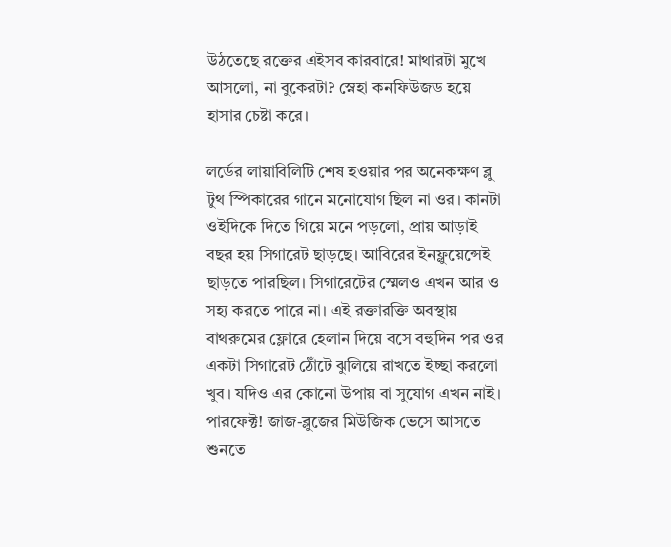উঠতেছে রক্তের এইসব কারবারে! মাথারটা মুখে আসলো, না বুকেরটা? স্নেহা কনফিউজড হয়ে হাসার চেষ্টা করে।

লর্ডের লায়াবিলিটি শেষ হওয়ার পর অনেকক্ষণ ব্লু টুথ স্পিকারের গানে মনোযোগ ছিল না ওর। কানটা ওইদিকে দিতে গিয়ে মনে পড়লো, প্রায় আড়াই বছর হয় সিগারেট ছাড়ছে। আবিরের ইনফ্লুয়েন্সেই ছাড়তে পারছিল। সিগারেটের স্মেলও এখন আর ও সহ্য করতে পারে না। এই রক্তারক্তি অবস্থায় বাথরুমের ফ্লোরে হেলান দিয়ে বসে বহুদিন পর ওর একটা সিগারেট ঠোঁটে ঝুলিয়ে রাখতে ইচ্ছা করলো খুব। যদিও এর কোনো উপায় বা সুযোগ এখন নাই। পারফেক্ট! জাজ-ব্লুজের মিউজিক ভেসে আসতে শুনতে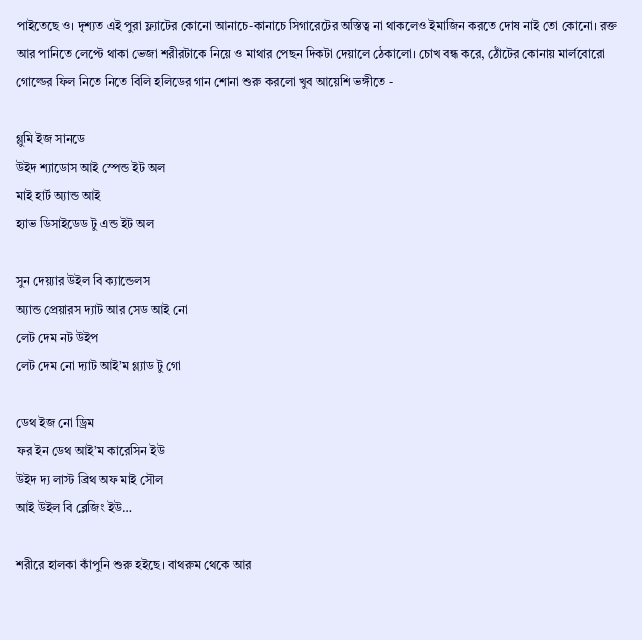পাইতেছে ও। দৃশ্যত এই পুরা ফ্ল্যাটের কোনো আনাচে-কানাচে সিগারেটের অস্তিত্ব না থাকলেও ইমাজিন করতে দোষ নাই তো কোনো। রক্ত আর পানিতে লেপ্টে থাকা ভেজা শরীরটাকে নিয়ে ও মাথার পেছন দিকটা দেয়ালে ঠেকালো। চোখ বন্ধ করে, ঠোঁটের কোনায় মার্লবোরো গোল্ডের ফিল নিতে নিতে বিলি হলিডের গান শোনা শুরু করলো খুব আয়েশি ভঙ্গীতে -

গ্লুমি ইজ সানডে
উইদ শ্যাডোস আই স্পেন্ড ইট অল
মাই হার্ট অ্যান্ড আই
হ্যাভ ডিসাইডেড টু এন্ড ইট অল

সুন দেয়্যার উইল বি ক্যান্ডেলস
অ্যান্ড প্রেয়ারস দ্যাট আর সেড আই নো
লেট দেম নট উইপ
লেট দেম নো দ্যাট আই’ম গ্ল্যাড টু গো

ডেথ ইজ নো ড্রিম
ফর ইন ডেথ আই’ম কারেসিন ইউ
উইদ দ্য লাস্ট ব্রিথ অফ মাই সৌল
আই উইল বি ব্লেজিং ইউ…

শরীরে হালকা কাঁপুনি শুরু হইছে। বাথরুম থেকে আর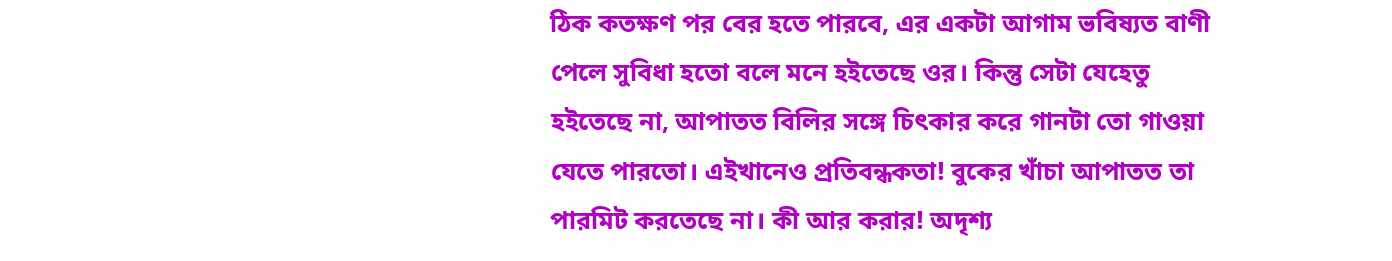ঠিক কতক্ষণ পর বের হতে পারবে, এর একটা আগাম ভবিষ্যত বাণী পেলে সুবিধা হতো বলে মনে হইতেছে ওর। কিন্তু সেটা যেহেতু হইতেছে না, আপাতত বিলির সঙ্গে চিৎকার করে গানটা তো গাওয়া যেতে পারতো। এইখানেও প্রতিবন্ধকতা! বুকের খাঁচা আপাতত তা পারমিট করতেছে না। কী আর করার! অদৃশ্য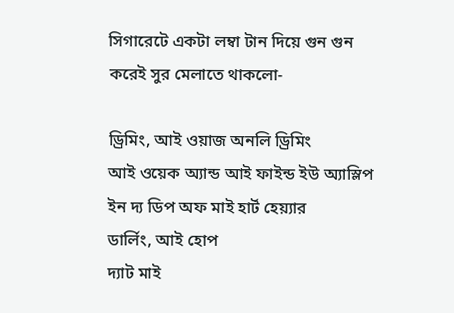সিগারেটে একটা লম্বা টান দিয়ে গুন গুন করেই সুর মেলাতে থাকলো-

ড্রিমিং, আই ওয়াজ অনলি ড্রিমিং
আই ওয়েক অ্যান্ড আই ফাইন্ড ইউ অ্যাস্লিপ
ইন দ্য ডিপ অফ মাই হার্ট হেয়্যার
ডার্লিং, আই হোপ
দ্যাট মাই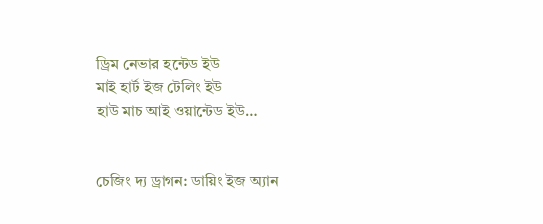ড্রিম নেভার হন্টেড ইউ
মাই হার্ট ইজ টেলিং ইউ
হাউ মাচ আই ওয়ান্টেড ইউ…


চেজিং দ্য ড্রাগন: ডায়িং ইজ অ্যান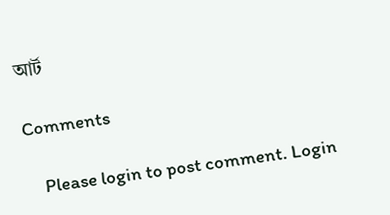আর্ট

Comments

    Please login to post comment. Login